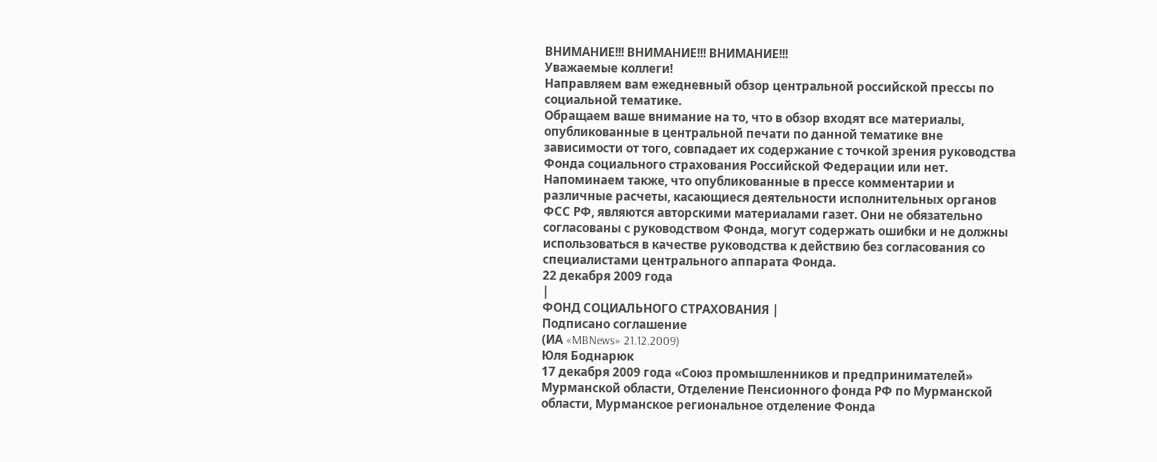ВНИМАНИЕ!!! ВНИМАНИЕ!!! ВНИМАНИЕ!!!
Уважаемые коллеги!
Направляем вам ежедневный обзор центральной российской прессы по социальной тематике.
Обращаем ваше внимание на то, что в обзор входят все материалы, опубликованные в центральной печати по данной тематике вне зависимости от того, совпадает их содержание с точкой зрения руководства Фонда социального страхования Российской Федерации или нет. Напоминаем также, что опубликованные в прессе комментарии и различные расчеты, касающиеся деятельности исполнительных органов ФСС РФ, являются авторскими материалами газет. Они не обязательно согласованы с руководством Фонда, могут содержать ошибки и не должны использоваться в качестве руководства к действию без согласования со специалистами центрального аппарата Фонда.
22 декабря 2009 года
|
ФОНД СОЦИАЛЬНОГО СТРАХОВАНИЯ |
Подписано соглашение
(ИА «MBNews» 21.12.2009)
Юля Боднарюк
17 декабря 2009 года «Союз промышленников и предпринимателей» Мурманской области, Отделение Пенсионного фонда РФ по Мурманской области, Мурманское региональное отделение Фонда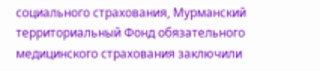социального страхования, Мурманский территориальный Фонд обязательного медицинского страхования заключили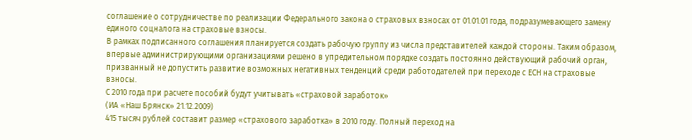соглашение о сотрудничестве по реализации Федерального закона о страховых взносах от 01.01.01 года, подразумевающего замену единого соцналога на страховые взносы.
В рамках подписанного соглашения планируется создать рабочую группу из числа представителей каждой стороны. Таким образом, впервые администрирующими организациями решено в упредительном порядке создать постоянно действующий рабочий орган, призванный не допустить развитие возможных негативных тенденций среди работодателей при переходе с ЕСН на страховые взносы.
С 2010 года при расчете пособий будут учитывать «страховой заработок»
(ИА «Наш Брянск» 21.12.2009)
415 тысяч рублей составит размер «страхового заработка» в 2010 году. Полный переход на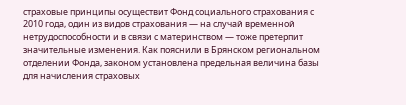страховые принципы осуществит Фонд социального страхования с 2010 года, один из видов страхования — на случай временной нетрудоспособности и в связи с материнством — тоже претерпит значительные изменения. Как пояснили в Брянском региональном отделении Фонда, законом установлена предельная величина базы для начисления страховых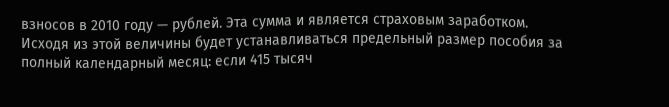взносов в 2010 году — рублей. Эта сумма и является страховым заработком.
Исходя из этой величины будет устанавливаться предельный размер пособия за полный календарный месяц: если 415 тысяч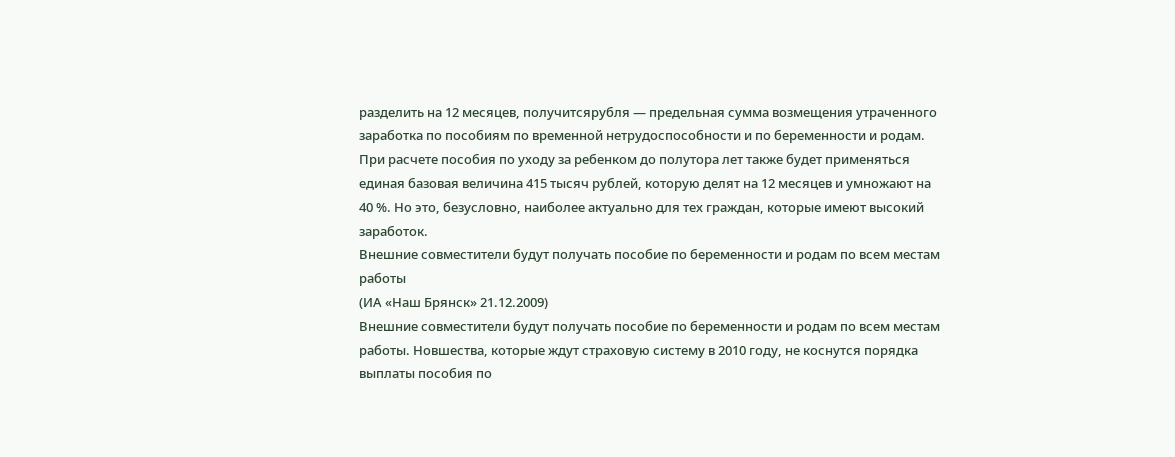разделить на 12 месяцев, получитсярубля — предельная сумма возмещения утраченного заработка по пособиям по временной нетрудоспособности и по беременности и родам. При расчете пособия по уходу за ребенком до полутора лет также будет применяться единая базовая величина 415 тысяч рублей, которую делят на 12 месяцев и умножают на 40 %. Но это, безусловно, наиболее актуально для тех граждан, которые имеют высокий заработок.
Внешние совместители будут получать пособие по беременности и родам по всем местам работы
(ИА «Наш Брянск» 21.12.2009)
Внешние совместители будут получать пособие по беременности и родам по всем местам работы. Новшества, которые ждут страховую систему в 2010 году, не коснутся порядка выплаты пособия по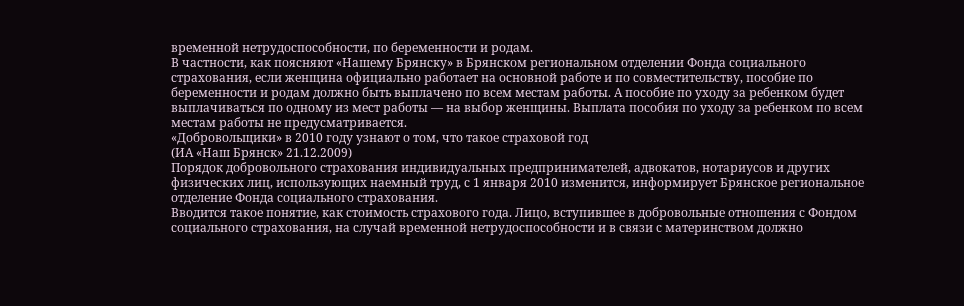временной нетрудоспособности, по беременности и родам.
В частности, как поясняют «Нашему Брянску» в Брянском региональном отделении Фонда социального страхования, если женщина официально работает на основной работе и по совместительству, пособие по беременности и родам должно быть выплачено по всем местам работы. А пособие по уходу за ребенком будет выплачиваться по одному из мест работы — на выбор женщины. Выплата пособия по уходу за ребенком по всем местам работы не предусматривается.
«Добровольщики» в 2010 году узнают о том, что такое страховой год
(ИА «Наш Брянск» 21.12.2009)
Порядок добровольного страхования индивидуальных предпринимателей, адвокатов, нотариусов и других физических лиц, использующих наемный труд, с 1 января 2010 изменится, информирует Брянское региональное отделение Фонда социального страхования.
Вводится такое понятие, как стоимость страхового года. Лицо, вступившее в добровольные отношения с Фондом социального страхования, на случай временной нетрудоспособности и в связи с материнством должно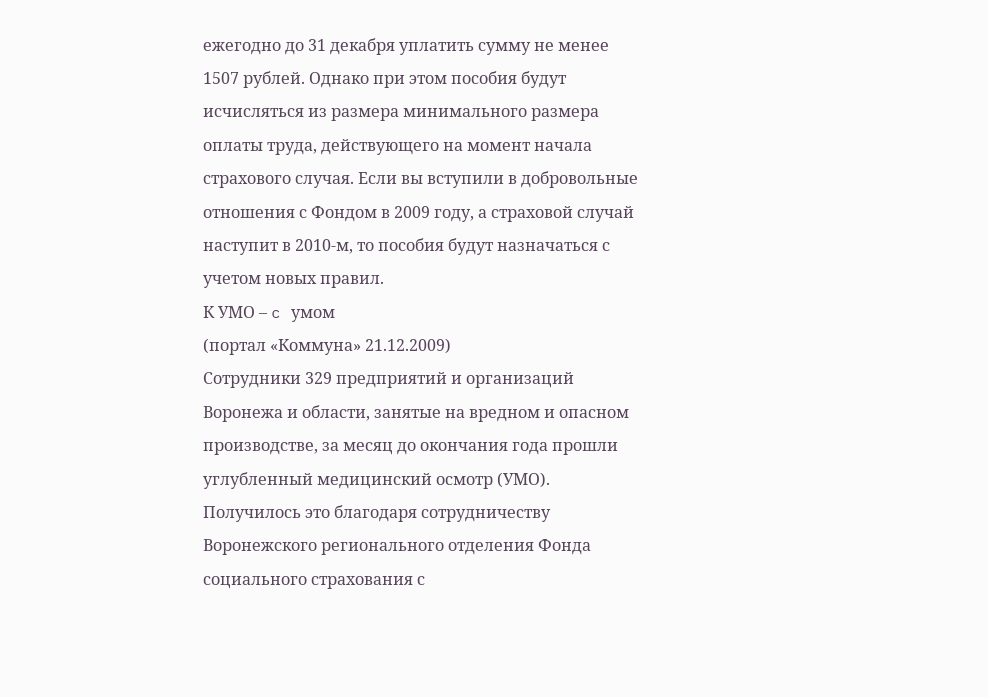ежегодно до 31 декабря уплатить сумму не менее 1507 рублей. Однако при этом пособия будут исчисляться из размера минимального размера оплаты труда, действующего на момент начала страхового случая. Если вы вступили в добровольные отношения с Фондом в 2009 году, а страховой случай наступит в 2010-м, то пособия будут назначаться с учетом новых правил.
К УМО – c умом
(портал «Коммуна» 21.12.2009)
Сотрудники 329 предприятий и организаций Воронежа и области, занятые на вредном и опасном производстве, за месяц до окончания года прошли углубленный медицинский осмотр (УМО).
Получилось это благодаря сотрудничеству Воронежского регионального отделения Фонда социального страхования с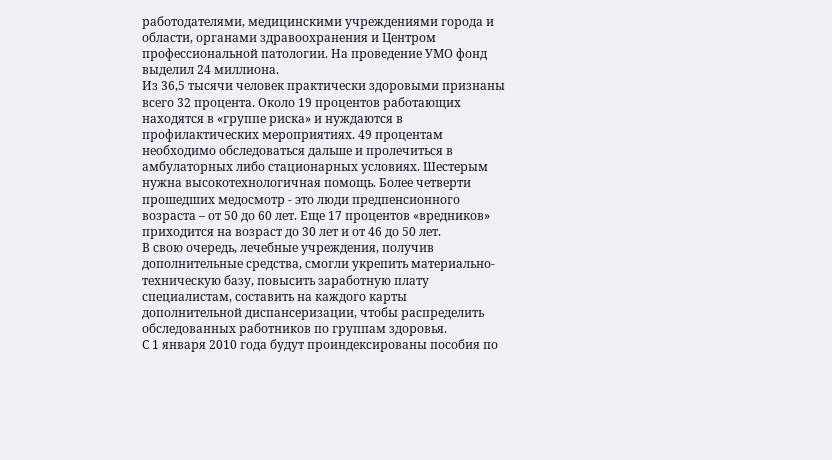работодателями, медицинскими учреждениями города и области, органами здравоохранения и Центром профессиональной патологии. На проведение УМО фонд выделил 24 миллиона.
Из 36,5 тысячи человек практически здоровыми признаны всего 32 процента. Около 19 процентов работающих находятся в «группе риска» и нуждаются в профилактических мероприятиях. 49 процентам необходимо обследоваться дальше и пролечиться в амбулаторных либо стационарных условиях. Шестерым нужна высокотехнологичная помощь. Более четверти прошедших медосмотр - это люди предпенсионного возраста – от 50 до 60 лет. Еще 17 процентов «вредников» приходится на возраст до 30 лет и от 46 до 50 лет.
В свою очередь, лечебные учреждения, получив дополнительные средства, смогли укрепить материально-техническую базу, повысить заработную плату специалистам, составить на каждого карты дополнительной диспансеризации, чтобы распределить обследованных работников по группам здоровья.
С 1 января 2010 года будут проиндексированы пособия по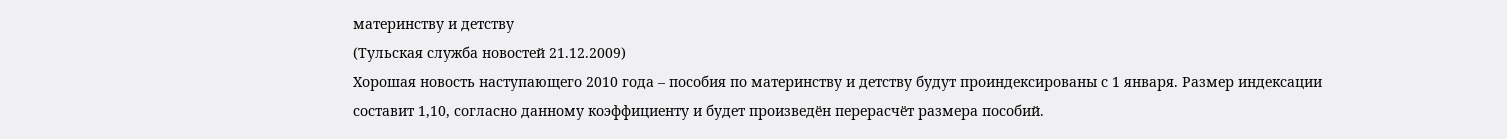материнству и детству
(Тульская служба новостей 21.12.2009)
Хорошая новость наступающего 2010 года – пособия по материнству и детству будут проиндексированы с 1 января. Размер индексации составит 1,10, согласно данному коэффициенту и будет произведён перерасчёт размера пособий.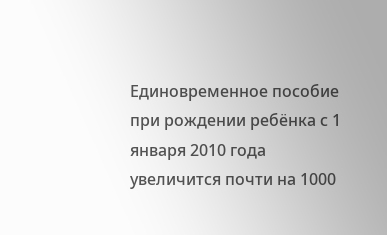Единовременное пособие при рождении ребёнка с 1 января 2010 года увеличится почти на 1000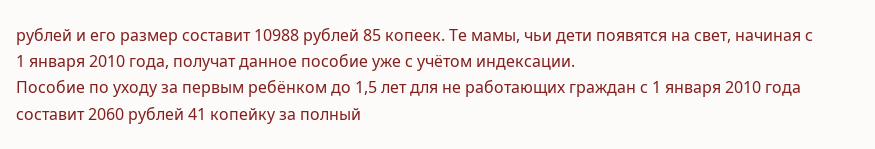рублей и его размер составит 10988 рублей 85 копеек. Те мамы, чьи дети появятся на свет, начиная с 1 января 2010 года, получат данное пособие уже с учётом индексации.
Пособие по уходу за первым ребёнком до 1,5 лет для не работающих граждан с 1 января 2010 года составит 2060 рублей 41 копейку за полный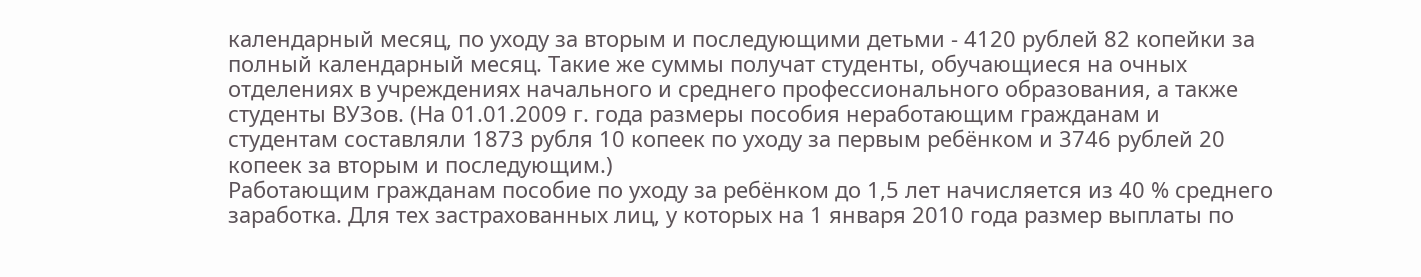календарный месяц, по уходу за вторым и последующими детьми - 4120 рублей 82 копейки за полный календарный месяц. Такие же суммы получат студенты, обучающиеся на очных отделениях в учреждениях начального и среднего профессионального образования, а также студенты ВУЗов. (На 01.01.2009 г. года размеры пособия неработающим гражданам и студентам составляли 1873 рубля 10 копеек по уходу за первым ребёнком и 3746 рублей 20 копеек за вторым и последующим.)
Работающим гражданам пособие по уходу за ребёнком до 1,5 лет начисляется из 40 % среднего заработка. Для тех застрахованных лиц, у которых на 1 января 2010 года размер выплаты по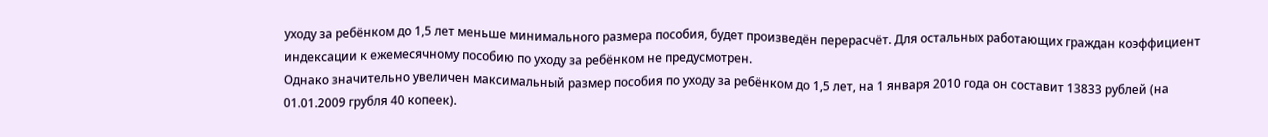уходу за ребёнком до 1,5 лет меньше минимального размера пособия, будет произведён перерасчёт. Для остальных работающих граждан коэффициент индексации к ежемесячному пособию по уходу за ребёнком не предусмотрен.
Однако значительно увеличен максимальный размер пособия по уходу за ребёнком до 1,5 лет, на 1 января 2010 года он составит 13833 рублей (на 01.01.2009 грубля 40 копеек).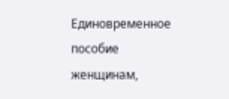Единовременное пособие женщинам,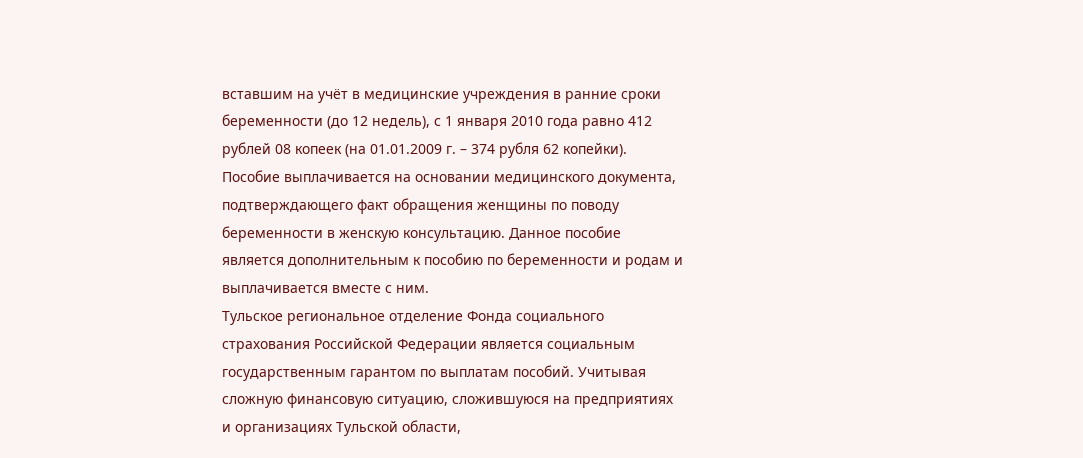вставшим на учёт в медицинские учреждения в ранние сроки беременности (до 12 недель), с 1 января 2010 года равно 412 рублей 08 копеек (на 01.01.2009 г. – 374 рубля 62 копейки). Пособие выплачивается на основании медицинского документа, подтверждающего факт обращения женщины по поводу беременности в женскую консультацию. Данное пособие является дополнительным к пособию по беременности и родам и выплачивается вместе с ним.
Тульское региональное отделение Фонда социального страхования Российской Федерации является социальным государственным гарантом по выплатам пособий. Учитывая сложную финансовую ситуацию, сложившуюся на предприятиях и организациях Тульской области,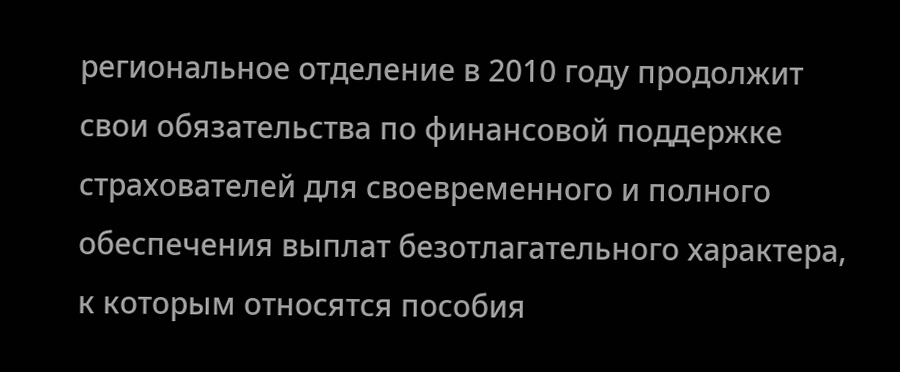региональное отделение в 2010 году продолжит свои обязательства по финансовой поддержке страхователей для своевременного и полного обеспечения выплат безотлагательного характера, к которым относятся пособия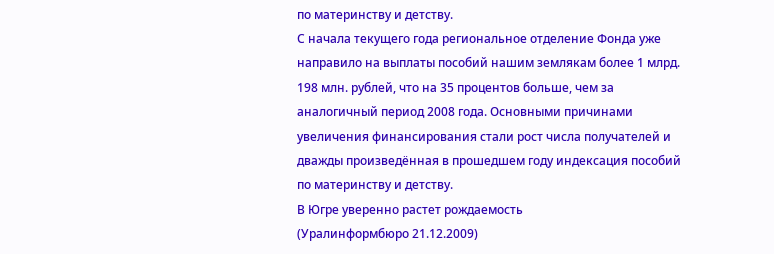по материнству и детству.
С начала текущего года региональное отделение Фонда уже направило на выплаты пособий нашим землякам более 1 млрд. 198 млн. рублей, что на 35 процентов больше, чем за аналогичный период 2008 года. Основными причинами увеличения финансирования стали рост числа получателей и дважды произведённая в прошедшем году индексация пособий по материнству и детству.
В Югре уверенно растет рождаемость
(Уралинформбюро 21.12.2009)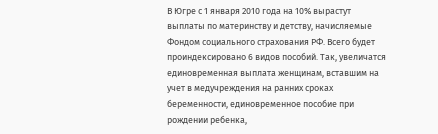В Югре с 1 января 2010 года на 10% вырастут выплаты по материнству и детству, начисляемые Фондом социального страхования РФ. Всего будет проиндексировано 6 видов пособий. Так, увеличатся единовременная выплата женщинам, вставшим на учет в медучреждения на ранних сроках беременности, единовременное пособие при рождении ребенка,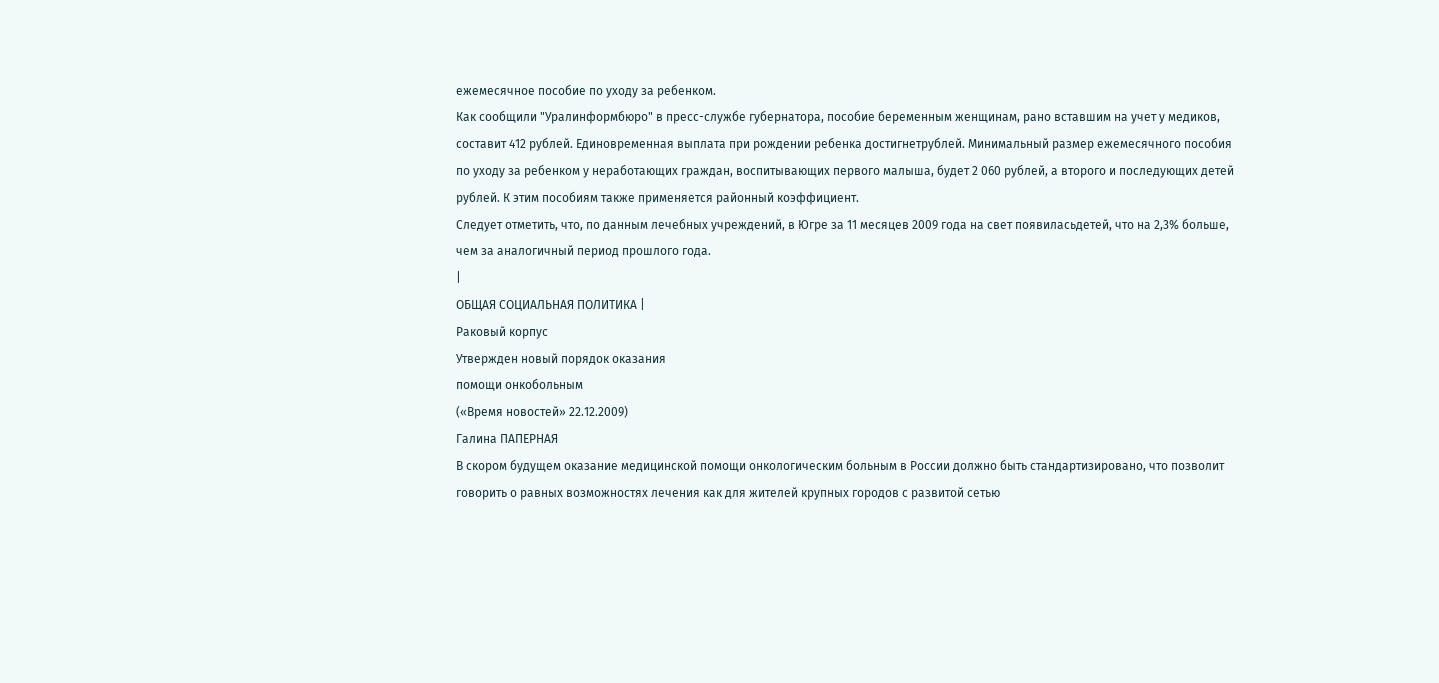ежемесячное пособие по уходу за ребенком.
Как сообщили "Уралинформбюро" в пресс-службе губернатора, пособие беременным женщинам, рано вставшим на учет у медиков, составит 412 рублей. Единовременная выплата при рождении ребенка достигнетрублей. Минимальный размер ежемесячного пособия по уходу за ребенком у неработающих граждан, воспитывающих первого малыша, будет 2 060 рублей, а второго и последующих детей рублей. К этим пособиям также применяется районный коэффициент.
Следует отметить, что, по данным лечебных учреждений, в Югре за 11 месяцев 2009 года на свет появиласьдетей, что на 2,3% больше, чем за аналогичный период прошлого года.
|
ОБЩАЯ СОЦИАЛЬНАЯ ПОЛИТИКА |
Раковый корпус
Утвержден новый порядок оказания
помощи онкобольным
(«Время новостей» 22.12.2009)
Галина ПАПЕРНАЯ
В скором будущем оказание медицинской помощи онкологическим больным в России должно быть стандартизировано, что позволит говорить о равных возможностях лечения как для жителей крупных городов с развитой сетью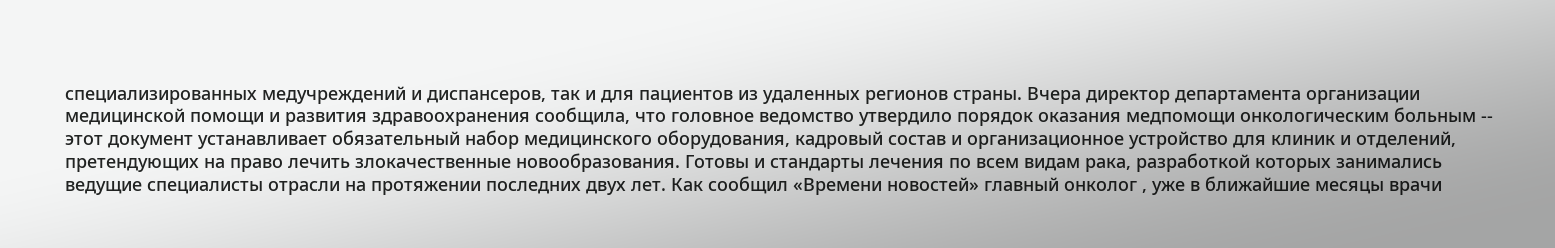специализированных медучреждений и диспансеров, так и для пациентов из удаленных регионов страны. Вчера директор департамента организации медицинской помощи и развития здравоохранения сообщила, что головное ведомство утвердило порядок оказания медпомощи онкологическим больным -- этот документ устанавливает обязательный набор медицинского оборудования, кадровый состав и организационное устройство для клиник и отделений, претендующих на право лечить злокачественные новообразования. Готовы и стандарты лечения по всем видам рака, разработкой которых занимались ведущие специалисты отрасли на протяжении последних двух лет. Как сообщил «Времени новостей» главный онколог , уже в ближайшие месяцы врачи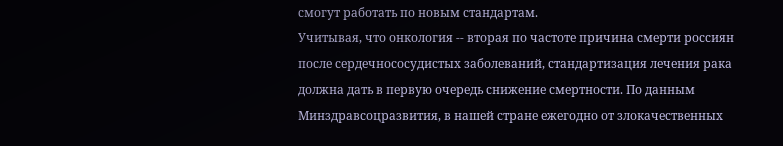смогут работать по новым стандартам.
Учитывая, что онкология -- вторая по частоте причина смерти россиян после сердечнососудистых заболеваний, стандартизация лечения рака должна дать в первую очередь снижение смертности. По данным Минздравсоцразвития, в нашей стране ежегодно от злокачественных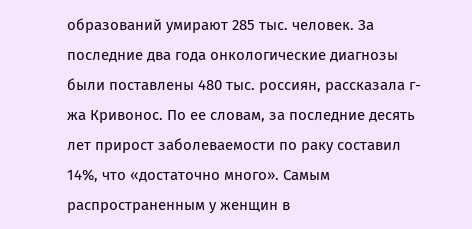образований умирают 285 тыс. человек. За последние два года онкологические диагнозы были поставлены 480 тыс. россиян, рассказала г-жа Кривонос. По ее словам, за последние десять лет прирост заболеваемости по раку составил 14%, что «достаточно много». Самым распространенным у женщин в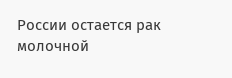России остается рак молочной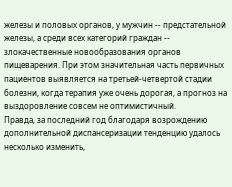железы и половых органов, у мужчин -- предстательной железы, а среди всех категорий граждан -- злокачественные новообразования органов пищеварения. При этом значительная часть первичных пациентов выявляется на третьей-четвертой стадии болезни, когда терапия уже очень дорогая, а прогноз на выздоровление совсем не оптимистичный.
Правда, за последний год благодаря возрождению дополнительной диспансеризации тенденцию удалось несколько изменить,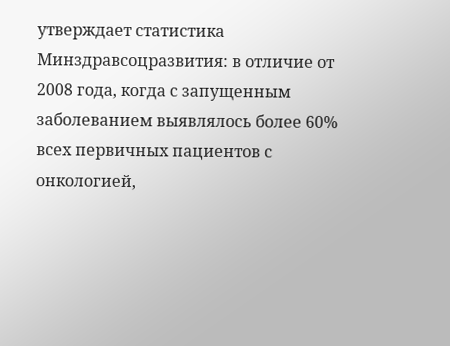утверждает статистика Минздравсоцразвития: в отличие от 2008 года, когда с запущенным заболеванием выявлялось более 60% всех первичных пациентов с онкологией,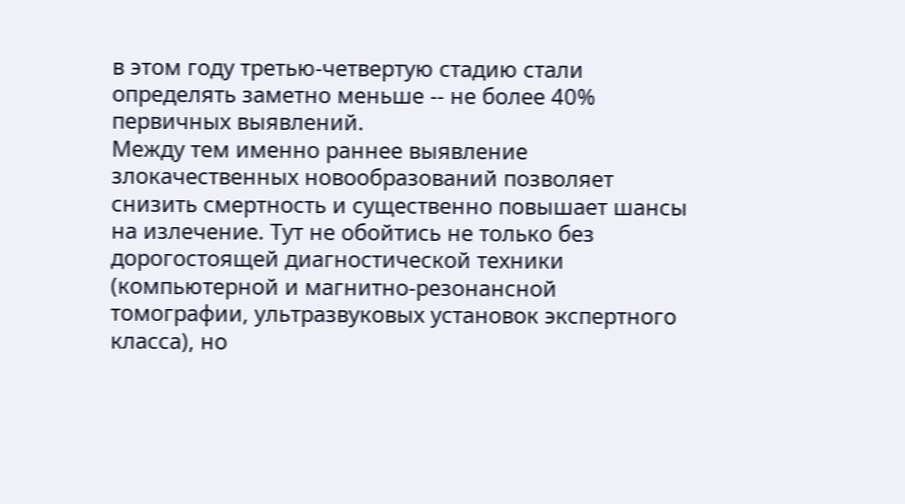в этом году третью-четвертую стадию стали определять заметно меньше -- не более 40% первичных выявлений.
Между тем именно раннее выявление злокачественных новообразований позволяет снизить смертность и существенно повышает шансы на излечение. Тут не обойтись не только без дорогостоящей диагностической техники (компьютерной и магнитно-резонансной томографии, ультразвуковых установок экспертного класса), но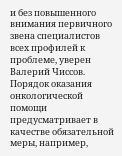и без повышенного внимания первичного звена специалистов всех профилей к проблеме, уверен Валерий Чиссов. Порядок оказания онкологической помощи предусматривает в качестве обязательной меры, например,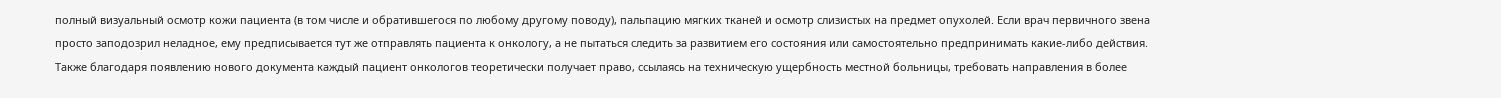полный визуальный осмотр кожи пациента (в том числе и обратившегося по любому другому поводу), пальпацию мягких тканей и осмотр слизистых на предмет опухолей. Если врач первичного звена просто заподозрил неладное, ему предписывается тут же отправлять пациента к онкологу, а не пытаться следить за развитием его состояния или самостоятельно предпринимать какие-либо действия.
Также благодаря появлению нового документа каждый пациент онкологов теоретически получает право, ссылаясь на техническую ущербность местной больницы, требовать направления в более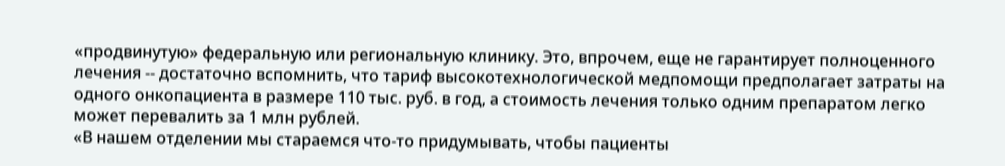«продвинутую» федеральную или региональную клинику. Это, впрочем, еще не гарантирует полноценного лечения -- достаточно вспомнить, что тариф высокотехнологической медпомощи предполагает затраты на одного онкопациента в размере 110 тыс. руб. в год, а стоимость лечения только одним препаратом легко может перевалить за 1 млн рублей.
«В нашем отделении мы стараемся что-то придумывать, чтобы пациенты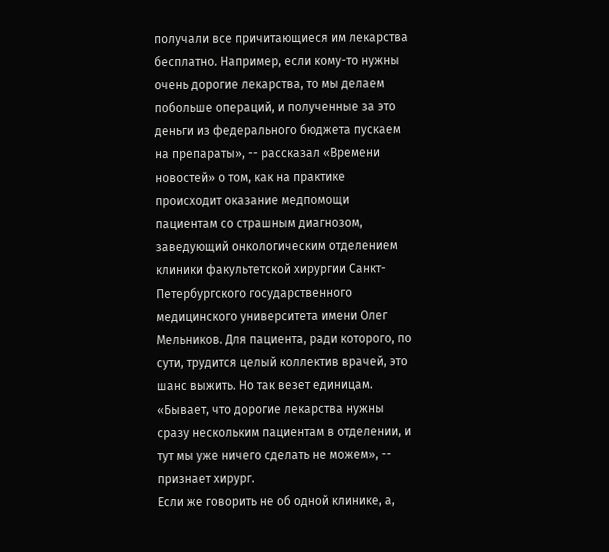получали все причитающиеся им лекарства бесплатно. Например, если кому-то нужны очень дорогие лекарства, то мы делаем побольше операций, и полученные за это деньги из федерального бюджета пускаем на препараты», -- рассказал «Времени новостей» о том, как на практике происходит оказание медпомощи пациентам со страшным диагнозом, заведующий онкологическим отделением клиники факультетской хирургии Санкт-Петербургского государственного медицинского университета имени Олег Мельников. Для пациента, ради которого, по сути, трудится целый коллектив врачей, это шанс выжить. Но так везет единицам. «Бывает, что дорогие лекарства нужны сразу нескольким пациентам в отделении, и тут мы уже ничего сделать не можем», -- признает хирург.
Если же говорить не об одной клинике, а,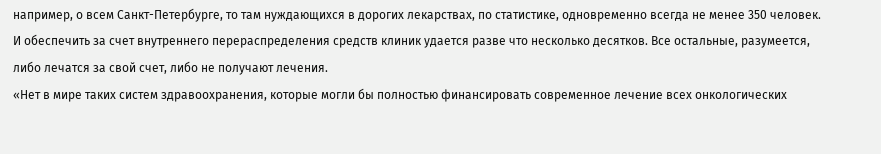например, о всем Санкт-Петербурге, то там нуждающихся в дорогих лекарствах, по статистике, одновременно всегда не менее 350 человек. И обеспечить за счет внутреннего перераспределения средств клиник удается разве что несколько десятков. Все остальные, разумеется, либо лечатся за свой счет, либо не получают лечения.
«Нет в мире таких систем здравоохранения, которые могли бы полностью финансировать современное лечение всех онкологических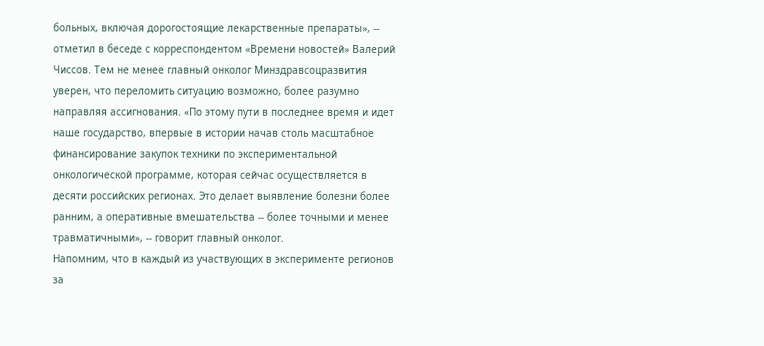больных, включая дорогостоящие лекарственные препараты», -- отметил в беседе с корреспондентом «Времени новостей» Валерий Чиссов. Тем не менее главный онколог Минздравсоцразвития уверен, что переломить ситуацию возможно, более разумно направляя ассигнования. «По этому пути в последнее время и идет наше государство, впервые в истории начав столь масштабное финансирование закупок техники по экспериментальной онкологической программе, которая сейчас осуществляется в десяти российских регионах. Это делает выявление болезни более ранним, а оперативные вмешательства -- более точными и менее травматичными», -- говорит главный онколог.
Напомним, что в каждый из участвующих в эксперименте регионов за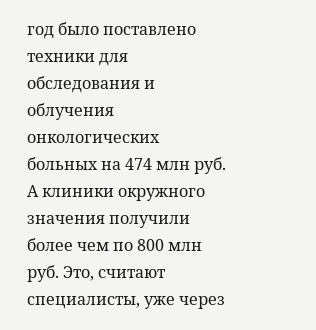год было поставлено техники для обследования и облучения онкологических больных на 474 млн руб. А клиники окружного значения получили более чем по 800 млн руб. Это, считают специалисты, уже через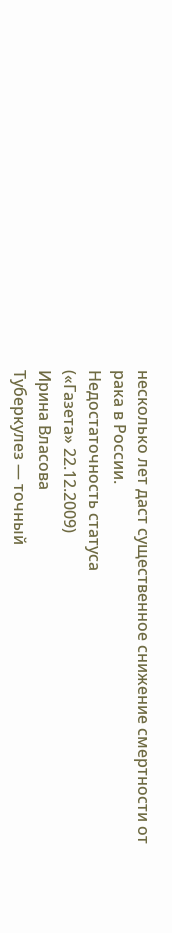несколько лет даст существенное снижение смертности от рака в России.
Недостаточность статуса
(«Газета» 22.12.2009)
Ирина Власова
Туберкулез — точный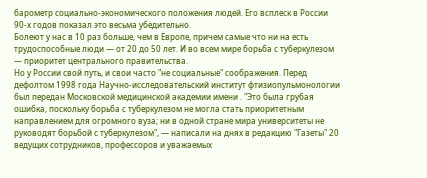барометр социально-экономического положения людей. Его всплеск в России 90-х годов показал это весьма убедительно.
Болеют у нас в 10 раз больше, чем в Европе, причем самые что ни на есть трудоспособные люди — от 20 до 50 лет. И во всем мире борьба с туберкулезом — приоритет центрального правительства.
Но у России свой путь, и свои часто "не социальные" соображения. Перед дефолтом 1998 года Научно-исследовательский институт фтизиопульмонологии был передан Московской медицинской академии имени . "Это была грубая ошибка, поскольку борьба с туберкулезом не могла стать приоритетным направлением для огромного вуза; ни в одной стране мира университеты не руководят борьбой с туберкулезом", — написали на днях в редакцию "Газеты" 20 ведущих сотрудников, профессоров и уважаемых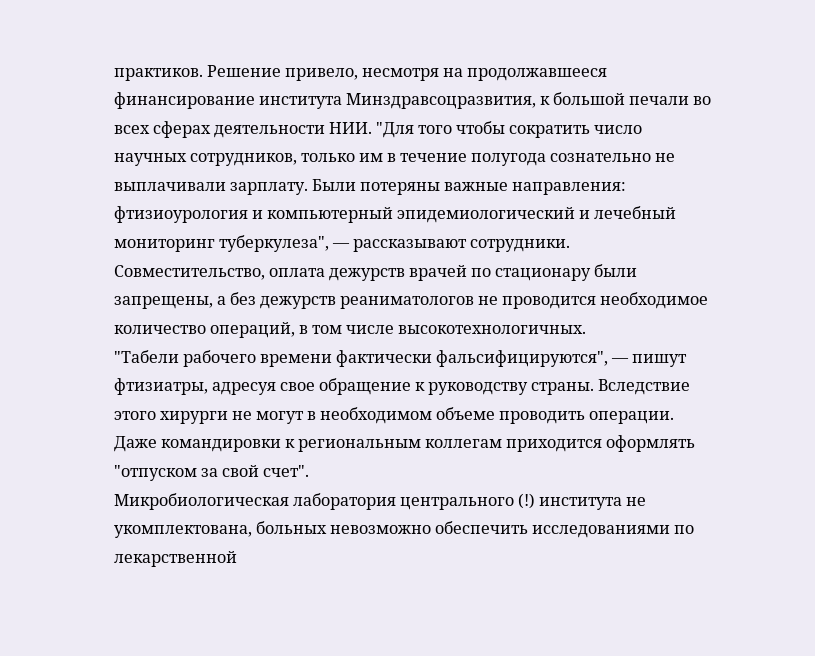практиков. Решение привело, несмотря на продолжавшееся финансирование института Минздравсоцразвития, к большой печали во всех сферах деятельности НИИ. "Для того чтобы сократить число научных сотрудников, только им в течение полугода сознательно не выплачивали зарплату. Были потеряны важные направления: фтизиоурология и компьютерный эпидемиологический и лечебный мониторинг туберкулеза", — рассказывают сотрудники.
Совместительство, оплата дежурств врачей по стационару были запрещены, а без дежурств реаниматологов не проводится необходимое количество операций, в том числе высокотехнологичных.
"Табели рабочего времени фактически фальсифицируются", — пишут фтизиатры, адресуя свое обращение к руководству страны. Вследствие этого хирурги не могут в необходимом объеме проводить операции. Даже командировки к региональным коллегам приходится оформлять "отпуском за свой счет".
Микробиологическая лаборатория центрального (!) института не укомплектована, больных невозможно обеспечить исследованиями по лекарственной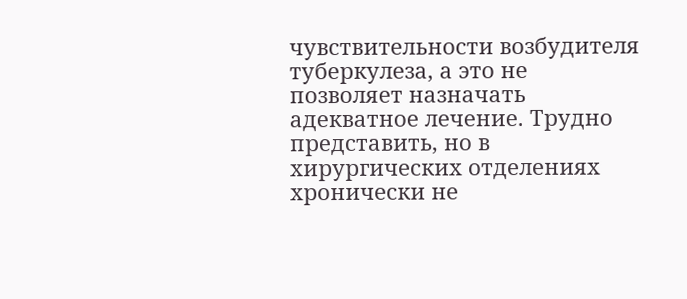чувствительности возбудителя туберкулеза, а это не позволяет назначать адекватное лечение. Трудно представить, но в хирургических отделениях хронически не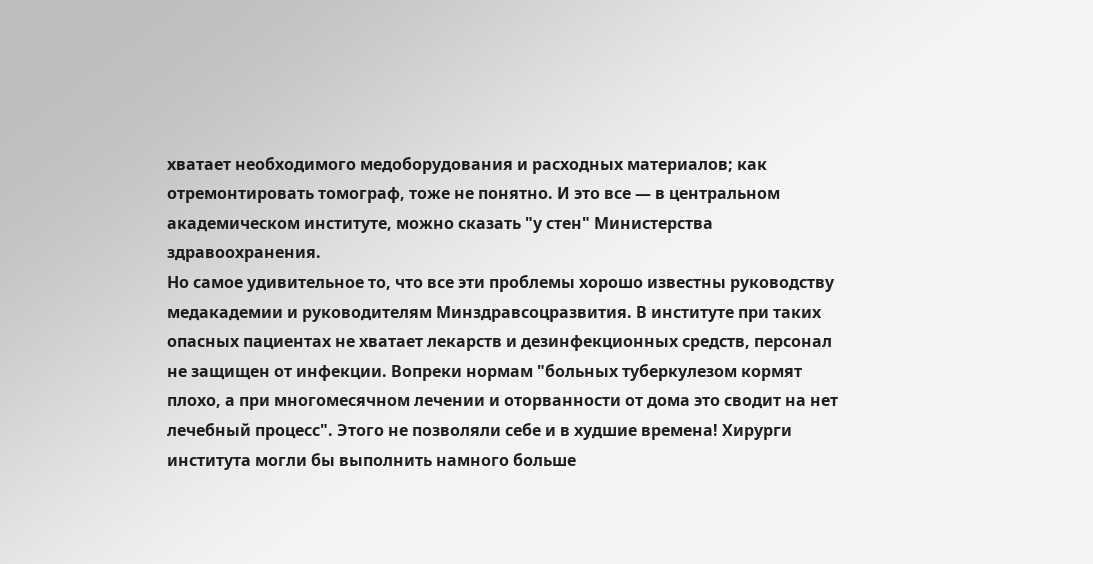хватает необходимого медоборудования и расходных материалов; как отремонтировать томограф, тоже не понятно. И это все — в центральном академическом институте, можно сказать "у стен" Министерства здравоохранения.
Но самое удивительное то, что все эти проблемы хорошо известны руководству медакадемии и руководителям Минздравсоцразвития. В институте при таких опасных пациентах не хватает лекарств и дезинфекционных средств, персонал не защищен от инфекции. Вопреки нормам "больных туберкулезом кормят плохо, а при многомесячном лечении и оторванности от дома это сводит на нет лечебный процесс". Этого не позволяли себе и в худшие времена! Хирурги института могли бы выполнить намного больше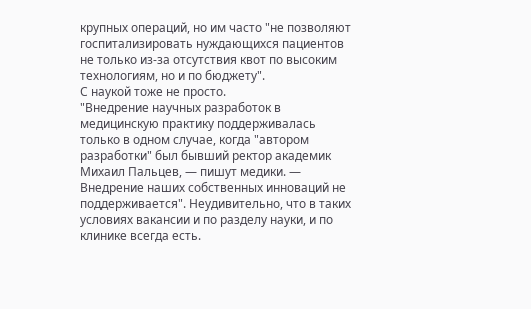крупных операций, но им часто "не позволяют госпитализировать нуждающихся пациентов не только из-за отсутствия квот по высоким технологиям, но и по бюджету".
С наукой тоже не просто.
"Внедрение научных разработок в медицинскую практику поддерживалась только в одном случае, когда "автором разработки" был бывший ректор академик Михаил Пальцев, — пишут медики. — Внедрение наших собственных инноваций не поддерживается". Неудивительно, что в таких условиях вакансии и по разделу науки, и по клинике всегда есть.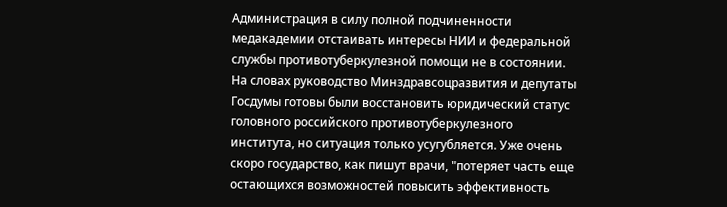Администрация в силу полной подчиненности медакадемии отстаивать интересы НИИ и федеральной службы противотуберкулезной помощи не в состоянии.
На словах руководство Минздравсоцразвития и депутаты Госдумы готовы были восстановить юридический статус головного российского противотуберкулезного института, но ситуация только усугубляется. Уже очень скоро государство, как пишут врачи, "потеряет часть еще остающихся возможностей повысить эффективность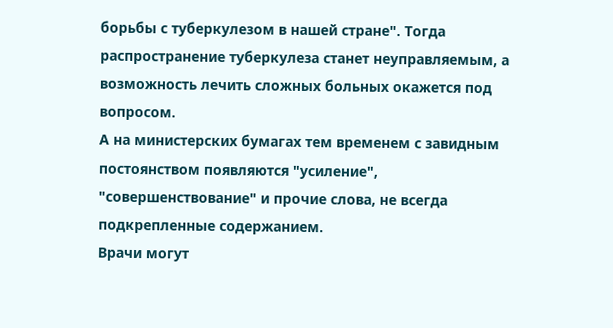борьбы с туберкулезом в нашей стране". Тогда распространение туберкулеза станет неуправляемым, а возможность лечить сложных больных окажется под вопросом.
А на министерских бумагах тем временем с завидным постоянством появляются "усиление", "совершенствование" и прочие слова, не всегда подкрепленные содержанием.
Врачи могут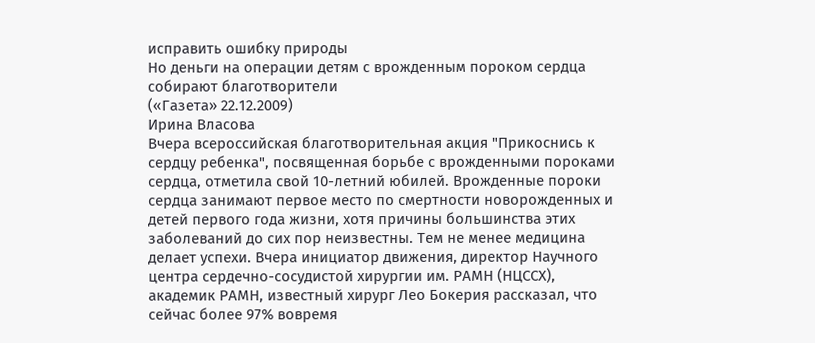исправить ошибку природы
Но деньги на операции детям с врожденным пороком сердца собирают благотворители
(«Газета» 22.12.2009)
Ирина Власова
Вчера всероссийская благотворительная акция "Прикоснись к сердцу ребенка", посвященная борьбе с врожденными пороками сердца, отметила свой 10-летний юбилей. Врожденные пороки сердца занимают первое место по смертности новорожденных и детей первого года жизни, хотя причины большинства этих заболеваний до сих пор неизвестны. Тем не менее медицина делает успехи. Вчера инициатор движения, директор Научного центра сердечно-сосудистой хирургии им. РАМН (НЦССХ), академик РАМН, известный хирург Лео Бокерия рассказал, что сейчас более 97% вовремя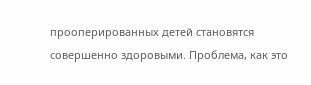прооперированных детей становятся совершенно здоровыми. Проблема, как это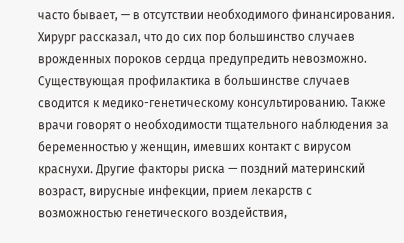часто бывает, — в отсутствии необходимого финансирования.
Хирург рассказал, что до сих пор большинство случаев врожденных пороков сердца предупредить невозможно. Существующая профилактика в большинстве случаев сводится к медико-генетическому консультированию. Также врачи говорят о необходимости тщательного наблюдения за беременностью у женщин, имевших контакт с вирусом краснухи. Другие факторы риска — поздний материнский возраст, вирусные инфекции, прием лекарств с возможностью генетического воздействия,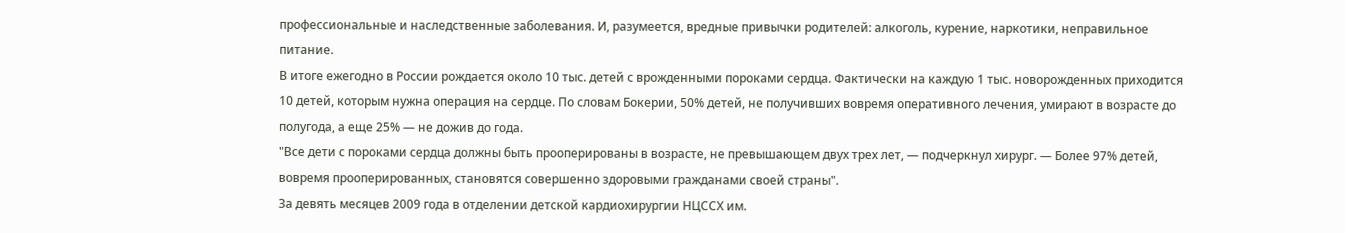профессиональные и наследственные заболевания. И, разумеется, вредные привычки родителей: алкоголь, курение, наркотики, неправильное питание.
В итоге ежегодно в России рождается около 10 тыс. детей с врожденными пороками сердца. Фактически на каждую 1 тыс. новорожденных приходится 10 детей, которым нужна операция на сердце. По словам Бокерии, 50% детей, не получивших вовремя оперативного лечения, умирают в возрасте до полугода, а еще 25% — не дожив до года.
"Все дети с пороками сердца должны быть прооперированы в возрасте, не превышающем двух трех лет, — подчеркнул хирург. — Более 97% детей, вовремя прооперированных, становятся совершенно здоровыми гражданами своей страны".
За девять месяцев 2009 года в отделении детской кардиохирургии НЦССХ им.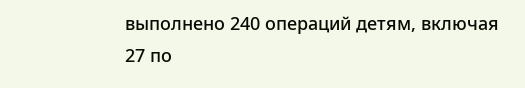выполнено 240 операций детям, включая 27 по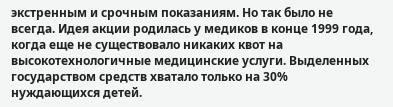экстренным и срочным показаниям. Но так было не всегда. Идея акции родилась у медиков в конце 1999 года, когда еще не существовало никаких квот на высокотехнологичные медицинские услуги. Выделенных государством средств хватало только на 30% нуждающихся детей.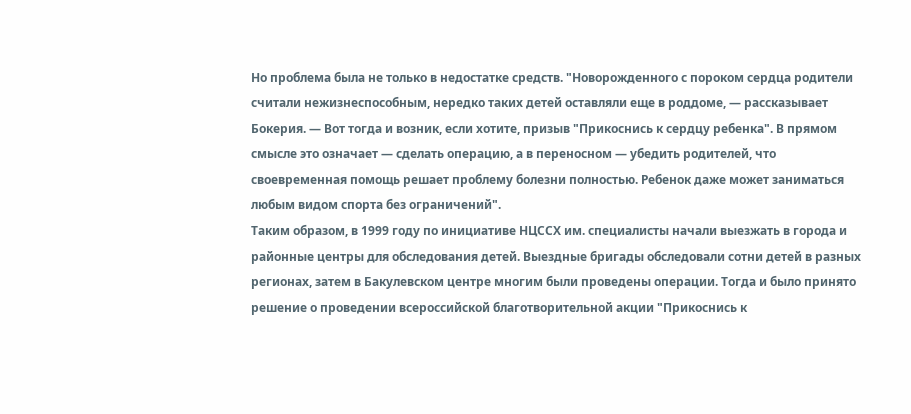Но проблема была не только в недостатке средств. "Новорожденного с пороком сердца родители считали нежизнеспособным, нередко таких детей оставляли еще в роддоме, — рассказывает Бокерия. — Вот тогда и возник, если хотите, призыв "Прикоснись к сердцу ребенка". В прямом смысле это означает — сделать операцию, а в переносном — убедить родителей, что своевременная помощь решает проблему болезни полностью. Ребенок даже может заниматься любым видом спорта без ограничений".
Таким образом, в 1999 году по инициативе НЦССХ им. специалисты начали выезжать в города и районные центры для обследования детей. Выездные бригады обследовали сотни детей в разных регионах, затем в Бакулевском центре многим были проведены операции. Тогда и было принято решение о проведении всероссийской благотворительной акции "Прикоснись к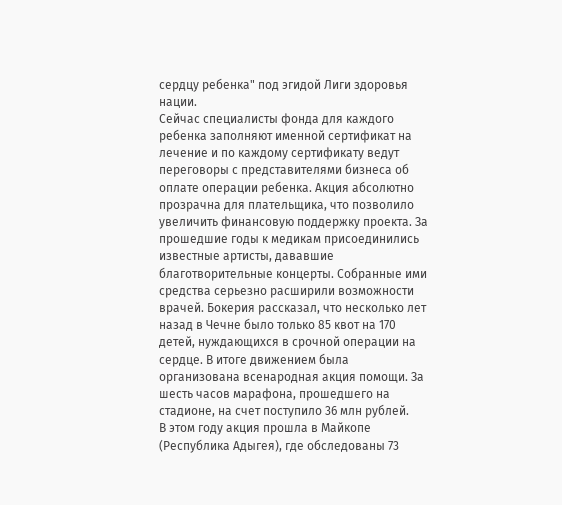сердцу ребенка" под эгидой Лиги здоровья нации.
Сейчас специалисты фонда для каждого ребенка заполняют именной сертификат на лечение и по каждому сертификату ведут переговоры с представителями бизнеса об оплате операции ребенка. Акция абсолютно прозрачна для плательщика, что позволило увеличить финансовую поддержку проекта. За прошедшие годы к медикам присоединились известные артисты, дававшие благотворительные концерты. Собранные ими средства серьезно расширили возможности врачей. Бокерия рассказал, что несколько лет назад в Чечне было только 85 квот на 170 детей, нуждающихся в срочной операции на сердце. В итоге движением была организована всенародная акция помощи. За шесть часов марафона, прошедшего на стадионе, на счет поступило 36 млн рублей.
В этом году акция прошла в Майкопе (Республика Адыгея), где обследованы 73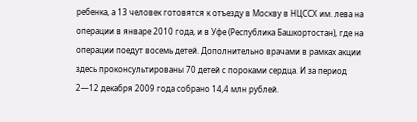ребенка, а 13 человек готовятся к отъезду в Москву в НЦССХ им. лева на операции в январе 2010 года, и в Уфе (Республика Башкортостан), где на операции поедут восемь детей. Дополнительно врачами в рамках акции здесь проконсультированы 70 детей с пороками сердца. И за период 2—12 декабря 2009 года собрано 14,4 млн рублей.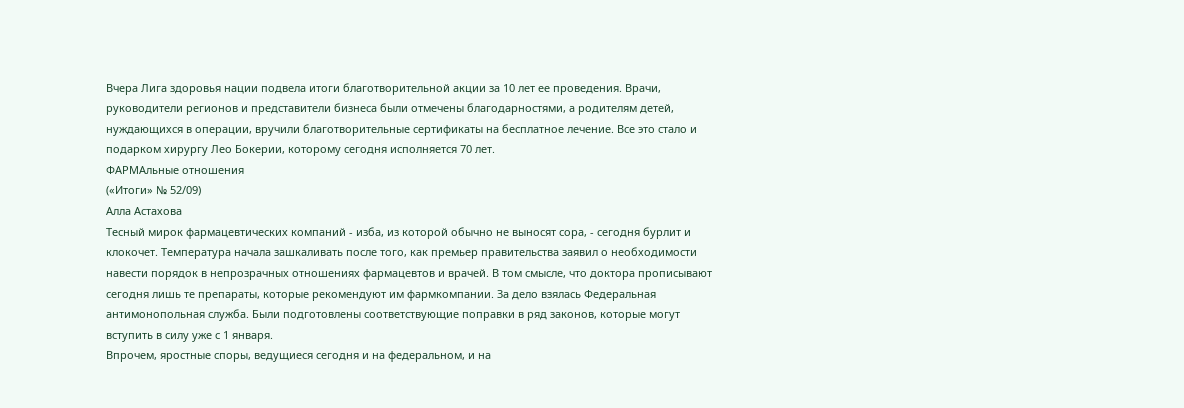Вчера Лига здоровья нации подвела итоги благотворительной акции за 10 лет ее проведения. Врачи, руководители регионов и представители бизнеса были отмечены благодарностями, а родителям детей, нуждающихся в операции, вручили благотворительные сертификаты на бесплатное лечение. Все это стало и подарком хирургу Лео Бокерии, которому сегодня исполняется 70 лет.
ФАРМАльные отношения
(«Итоги» № 52/09)
Алла Астахова
Тесный мирок фармацевтических компаний - изба, из которой обычно не выносят сора, - сегодня бурлит и клокочет. Температура начала зашкаливать после того, как премьер правительства заявил о необходимости навести порядок в непрозрачных отношениях фармацевтов и врачей. В том смысле, что доктора прописывают сегодня лишь те препараты, которые рекомендуют им фармкомпании. За дело взялась Федеральная антимонопольная служба. Были подготовлены соответствующие поправки в ряд законов, которые могут вступить в силу уже с 1 января.
Впрочем, яростные споры, ведущиеся сегодня и на федеральном, и на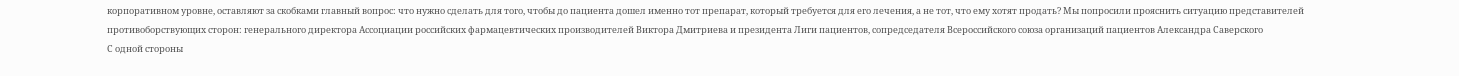корпоративном уровне, оставляют за скобками главный вопрос: что нужно сделать для того, чтобы до пациента дошел именно тот препарат, который требуется для его лечения, а не тот, что ему хотят продать? Мы попросили прояснить ситуацию представителей противоборствующих сторон: генерального директора Ассоциации российских фармацевтических производителей Виктора Дмитриева и президента Лиги пациентов, сопредседателя Всероссийского союза организаций пациентов Александра Саверского
С одной стороны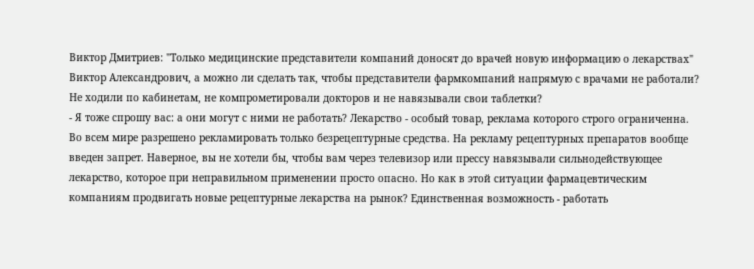Виктор Дмитриев: "Только медицинские представители компаний доносят до врачей новую информацию о лекарствах"
Виктор Александрович, а можно ли сделать так, чтобы представители фармкомпаний напрямую с врачами не работали? Не ходили по кабинетам, не компрометировали докторов и не навязывали свои таблетки?
- Я тоже спрошу вас: а они могут с ними не работать? Лекарство - особый товар, реклама которого строго ограниченна. Во всем мире разрешено рекламировать только безрецептурные средства. На рекламу рецептурных препаратов вообще введен запрет. Наверное, вы не хотели бы, чтобы вам через телевизор или прессу навязывали сильнодействующее лекарство, которое при неправильном применении просто опасно. Но как в этой ситуации фармацевтическим компаниям продвигать новые рецептурные лекарства на рынок? Единственная возможность - работать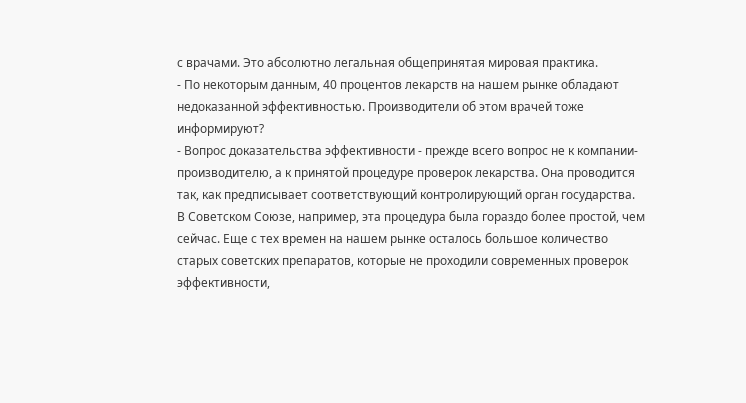с врачами. Это абсолютно легальная общепринятая мировая практика.
- По некоторым данным, 40 процентов лекарств на нашем рынке обладают недоказанной эффективностью. Производители об этом врачей тоже информируют?
- Вопрос доказательства эффективности - прежде всего вопрос не к компании-производителю, а к принятой процедуре проверок лекарства. Она проводится так, как предписывает соответствующий контролирующий орган государства. В Советском Союзе, например, эта процедура была гораздо более простой, чем сейчас. Еще с тех времен на нашем рынке осталось большое количество старых советских препаратов, которые не проходили современных проверок эффективности,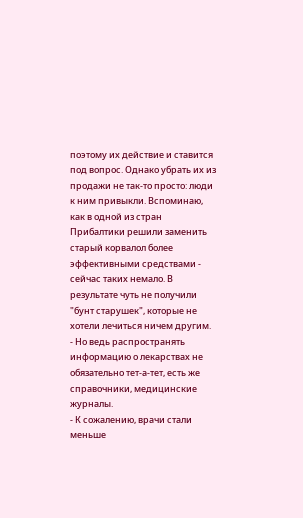поэтому их действие и ставится под вопрос. Однако убрать их из продажи не так-то просто: люди к ним привыкли. Вспоминаю, как в одной из стран Прибалтики решили заменить старый корвалол более эффективными средствами - сейчас таких немало. В результате чуть не получили "бунт старушек", которые не хотели лечиться ничем другим.
- Но ведь распространять информацию о лекарствах не обязательно тет-а-тет, есть же справочники, медицинские журналы.
- К сожалению, врачи стали меньше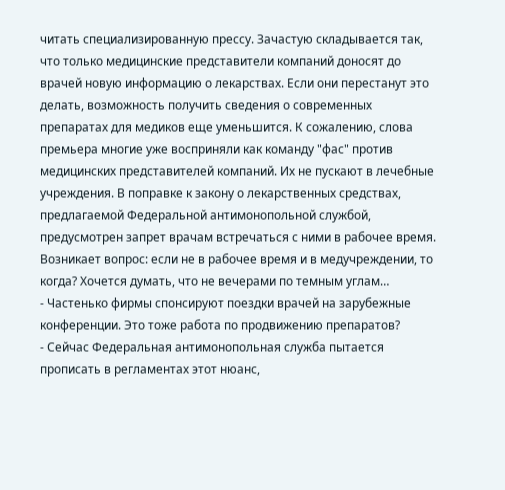читать специализированную прессу. Зачастую складывается так, что только медицинские представители компаний доносят до врачей новую информацию о лекарствах. Если они перестанут это делать, возможность получить сведения о современных препаратах для медиков еще уменьшится. К сожалению, слова премьера многие уже восприняли как команду "фас" против медицинских представителей компаний. Их не пускают в лечебные учреждения. В поправке к закону о лекарственных средствах, предлагаемой Федеральной антимонопольной службой, предусмотрен запрет врачам встречаться с ними в рабочее время. Возникает вопрос: если не в рабочее время и в медучреждении, то когда? Хочется думать, что не вечерами по темным углам…
- Частенько фирмы спонсируют поездки врачей на зарубежные конференции. Это тоже работа по продвижению препаратов?
- Сейчас Федеральная антимонопольная служба пытается прописать в регламентах этот нюанс,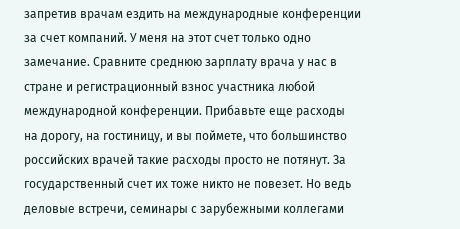запретив врачам ездить на международные конференции за счет компаний. У меня на этот счет только одно замечание. Сравните среднюю зарплату врача у нас в стране и регистрационный взнос участника любой международной конференции. Прибавьте еще расходы на дорогу, на гостиницу, и вы поймете, что большинство российских врачей такие расходы просто не потянут. За государственный счет их тоже никто не повезет. Но ведь деловые встречи, семинары с зарубежными коллегами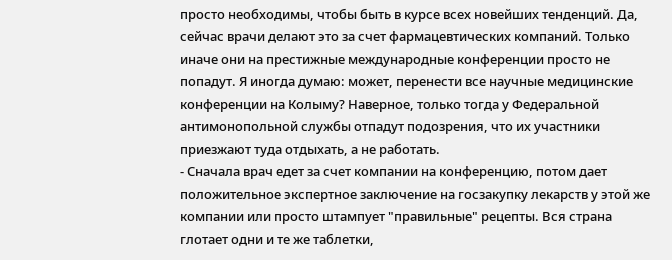просто необходимы, чтобы быть в курсе всех новейших тенденций. Да, сейчас врачи делают это за счет фармацевтических компаний. Только иначе они на престижные международные конференции просто не попадут. Я иногда думаю: может, перенести все научные медицинские конференции на Колыму? Наверное, только тогда у Федеральной антимонопольной службы отпадут подозрения, что их участники приезжают туда отдыхать, а не работать.
- Сначала врач едет за счет компании на конференцию, потом дает положительное экспертное заключение на госзакупку лекарств у этой же компании или просто штампует "правильные" рецепты. Вся страна глотает одни и те же таблетки,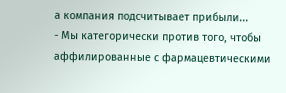а компания подсчитывает прибыли...
- Мы категорически против того, чтобы аффилированные с фармацевтическими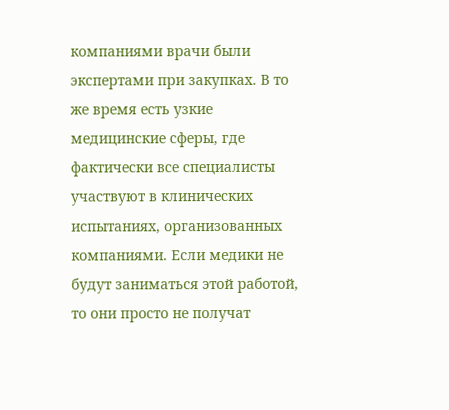компаниями врачи были экспертами при закупках. В то же время есть узкие медицинские сферы, где фактически все специалисты участвуют в клинических испытаниях, организованных компаниями. Если медики не будут заниматься этой работой, то они просто не получат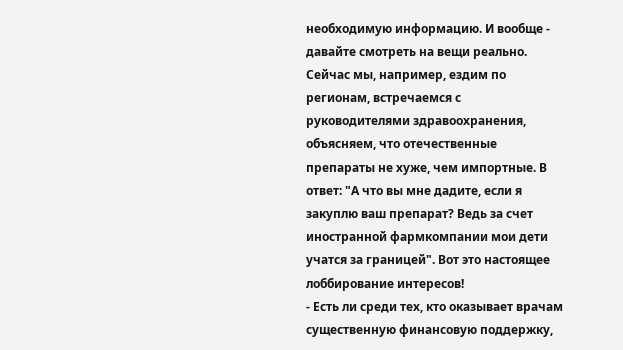необходимую информацию. И вообще - давайте смотреть на вещи реально. Сейчас мы, например, ездим по регионам, встречаемся с руководителями здравоохранения, объясняем, что отечественные препараты не хуже, чем импортные. В ответ: "А что вы мне дадите, если я закуплю ваш препарат? Ведь за счет иностранной фармкомпании мои дети учатся за границей". Вот это настоящее лоббирование интересов!
- Есть ли среди тех, кто оказывает врачам существенную финансовую поддержку,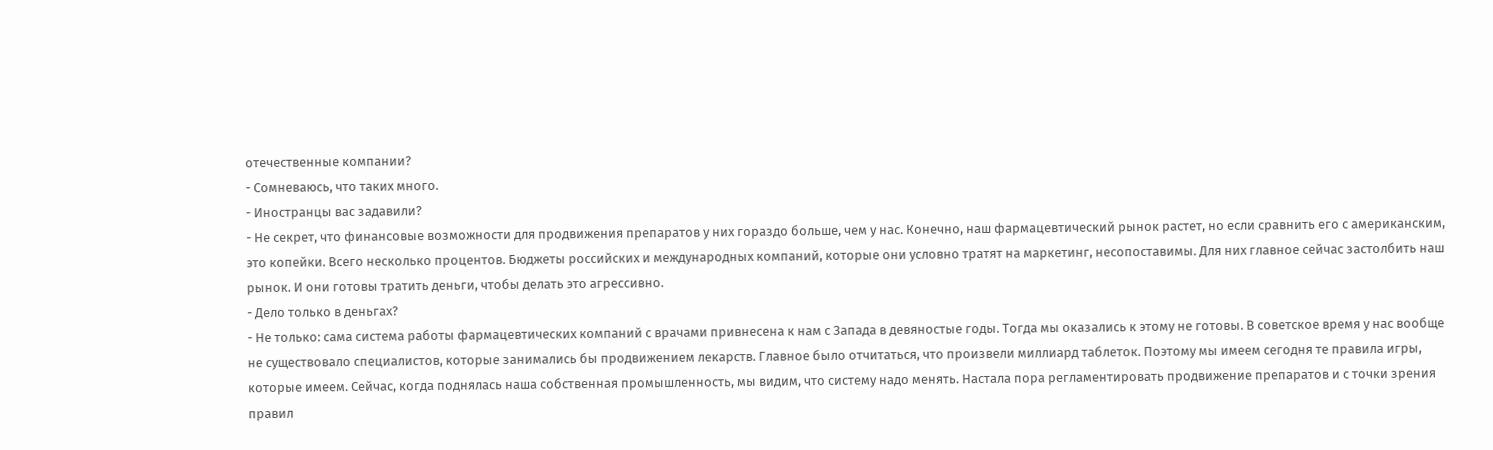отечественные компании?
- Сомневаюсь, что таких много.
- Иностранцы вас задавили?
- Не секрет, что финансовые возможности для продвижения препаратов у них гораздо больше, чем у нас. Конечно, наш фармацевтический рынок растет, но если сравнить его с американским, это копейки. Всего несколько процентов. Бюджеты российских и международных компаний, которые они условно тратят на маркетинг, несопоставимы. Для них главное сейчас застолбить наш рынок. И они готовы тратить деньги, чтобы делать это агрессивно.
- Дело только в деньгах?
- Не только: сама система работы фармацевтических компаний с врачами привнесена к нам с Запада в девяностые годы. Тогда мы оказались к этому не готовы. В советское время у нас вообще не существовало специалистов, которые занимались бы продвижением лекарств. Главное было отчитаться, что произвели миллиард таблеток. Поэтому мы имеем сегодня те правила игры, которые имеем. Сейчас, когда поднялась наша собственная промышленность, мы видим, что систему надо менять. Настала пора регламентировать продвижение препаратов и с точки зрения правил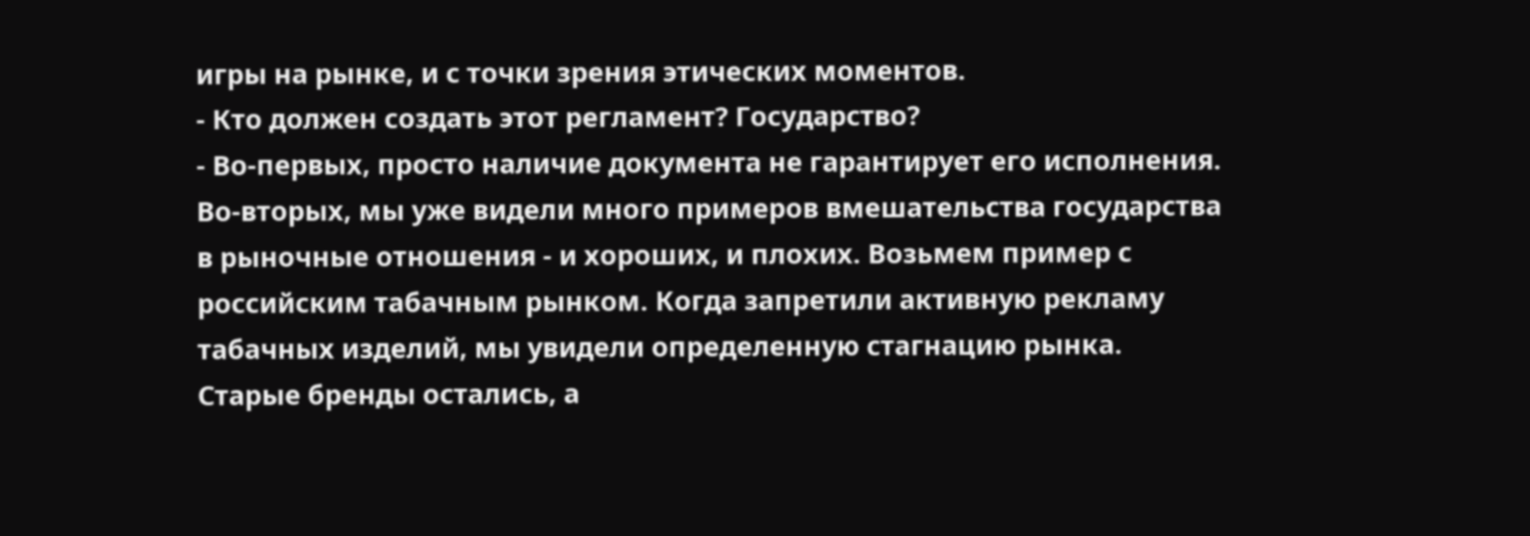игры на рынке, и с точки зрения этических моментов.
- Кто должен создать этот регламент? Государство?
- Во-первых, просто наличие документа не гарантирует его исполнения. Во-вторых, мы уже видели много примеров вмешательства государства в рыночные отношения - и хороших, и плохих. Возьмем пример с российским табачным рынком. Когда запретили активную рекламу табачных изделий, мы увидели определенную стагнацию рынка. Старые бренды остались, а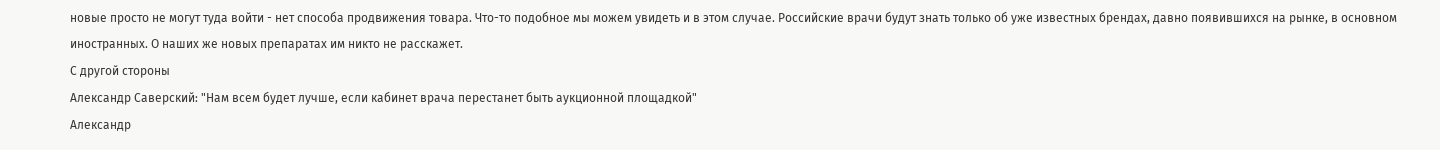новые просто не могут туда войти - нет способа продвижения товара. Что-то подобное мы можем увидеть и в этом случае. Российские врачи будут знать только об уже известных брендах, давно появившихся на рынке, в основном иностранных. О наших же новых препаратах им никто не расскажет.
С другой стороны
Александр Саверский: "Нам всем будет лучше, если кабинет врача перестанет быть аукционной площадкой"
Александр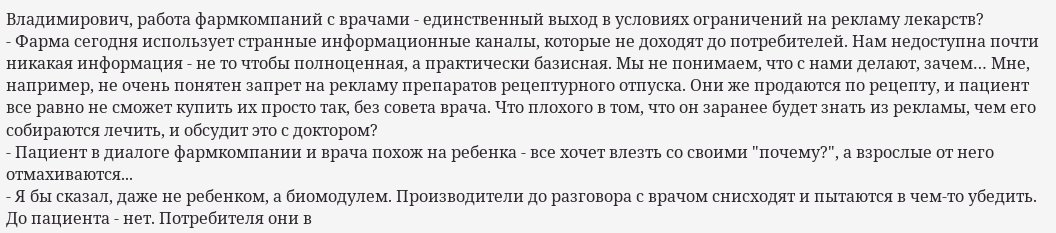Владимирович, работа фармкомпаний с врачами - единственный выход в условиях ограничений на рекламу лекарств?
- Фарма сегодня использует странные информационные каналы, которые не доходят до потребителей. Нам недоступна почти никакая информация - не то чтобы полноценная, а практически базисная. Мы не понимаем, что с нами делают, зачем… Мне, например, не очень понятен запрет на рекламу препаратов рецептурного отпуска. Они же продаются по рецепту, и пациент все равно не сможет купить их просто так, без совета врача. Что плохого в том, что он заранее будет знать из рекламы, чем его собираются лечить, и обсудит это с доктором?
- Пациент в диалоге фармкомпании и врача похож на ребенка - все хочет влезть со своими "почему?", а взрослые от него отмахиваются...
- Я бы сказал, даже не ребенком, а биомодулем. Производители до разговора с врачом снисходят и пытаются в чем-то убедить. До пациента - нет. Потребителя они в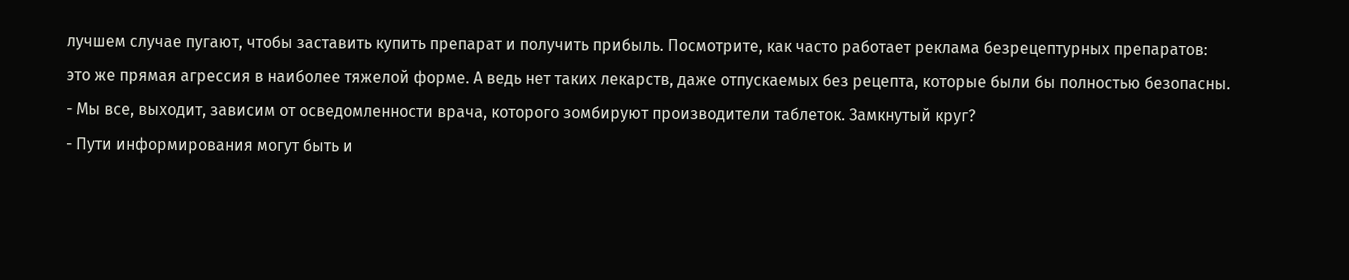лучшем случае пугают, чтобы заставить купить препарат и получить прибыль. Посмотрите, как часто работает реклама безрецептурных препаратов: это же прямая агрессия в наиболее тяжелой форме. А ведь нет таких лекарств, даже отпускаемых без рецепта, которые были бы полностью безопасны.
- Мы все, выходит, зависим от осведомленности врача, которого зомбируют производители таблеток. Замкнутый круг?
- Пути информирования могут быть и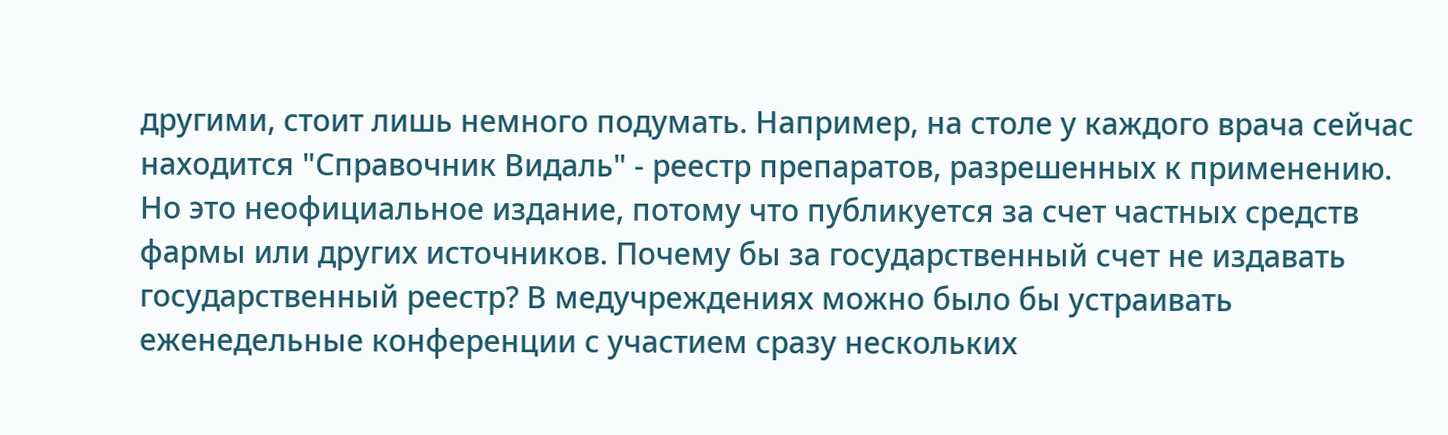другими, стоит лишь немного подумать. Например, на столе у каждого врача сейчас находится "Справочник Видаль" - реестр препаратов, разрешенных к применению. Но это неофициальное издание, потому что публикуется за счет частных средств фармы или других источников. Почему бы за государственный счет не издавать государственный реестр? В медучреждениях можно было бы устраивать еженедельные конференции с участием сразу нескольких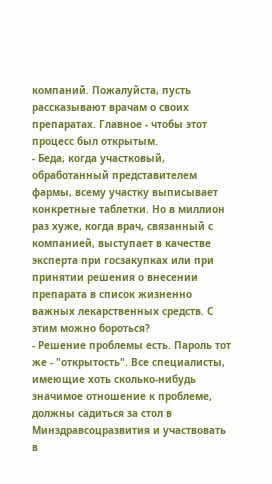компаний. Пожалуйста, пусть рассказывают врачам о своих препаратах. Главное - чтобы этот процесс был открытым.
- Беда, когда участковый, обработанный представителем фармы, всему участку выписывает конкретные таблетки. Но в миллион раз хуже, когда врач, связанный с компанией, выступает в качестве эксперта при госзакупках или при принятии решения о внесении препарата в список жизненно важных лекарственных средств. С этим можно бороться?
- Решение проблемы есть. Пароль тот же - "открытость". Все специалисты, имеющие хоть сколько-нибудь значимое отношение к проблеме, должны садиться за стол в Минздравсоцразвития и участвовать в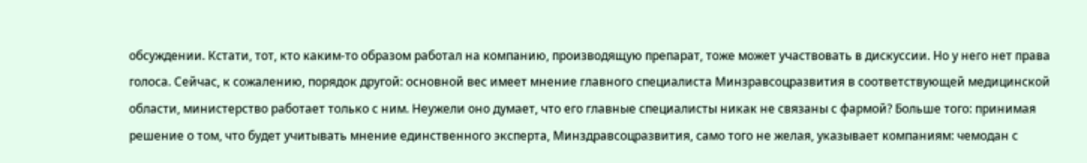обсуждении. Кстати, тот, кто каким-то образом работал на компанию, производящую препарат, тоже может участвовать в дискуссии. Но у него нет права голоса. Сейчас, к сожалению, порядок другой: основной вес имеет мнение главного специалиста Минзравсоцразвития в соответствующей медицинской области, министерство работает только с ним. Неужели оно думает, что его главные специалисты никак не связаны с фармой? Больше того: принимая решение о том, что будет учитывать мнение единственного эксперта, Минздравсоцразвития, само того не желая, указывает компаниям: чемодан с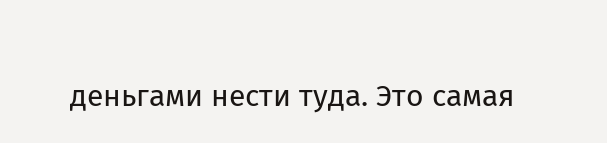деньгами нести туда. Это самая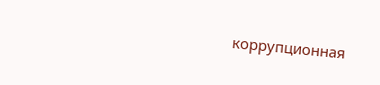коррупционная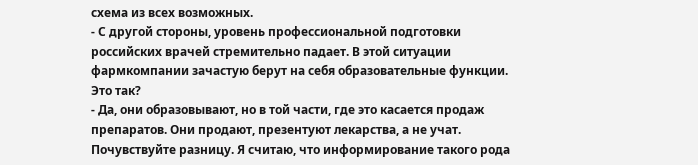схема из всех возможных.
- С другой стороны, уровень профессиональной подготовки российских врачей стремительно падает. В этой ситуации фармкомпании зачастую берут на себя образовательные функции. Это так?
- Да, они образовывают, но в той части, где это касается продаж препаратов. Они продают, презентуют лекарства, а не учат. Почувствуйте разницу. Я считаю, что информирование такого рода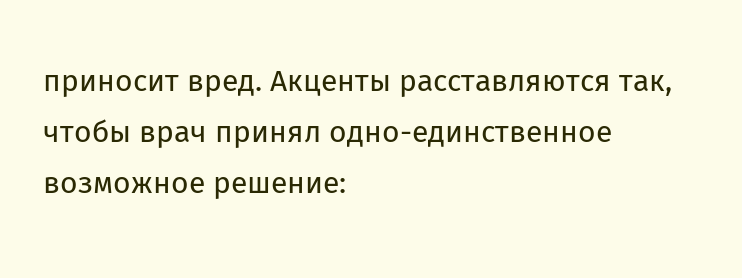приносит вред. Акценты расставляются так, чтобы врач принял одно-единственное возможное решение: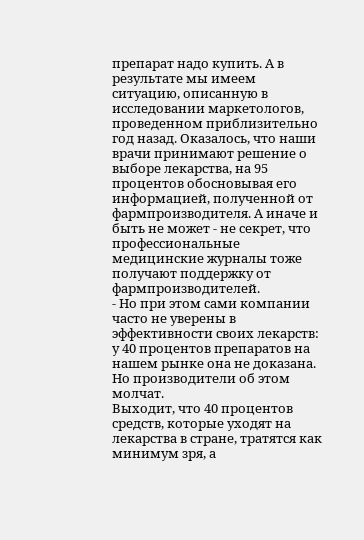препарат надо купить. А в результате мы имеем ситуацию, описанную в исследовании маркетологов, проведенном приблизительно год назад. Оказалось, что наши врачи принимают решение о выборе лекарства, на 95 процентов обосновывая его информацией, полученной от фармпроизводителя. А иначе и быть не может - не секрет, что профессиональные медицинские журналы тоже получают поддержку от фармпроизводителей.
- Но при этом сами компании часто не уверены в эффективности своих лекарств: у 40 процентов препаратов на нашем рынке она не доказана. Но производители об этом молчат.
Выходит, что 40 процентов средств, которые уходят на лекарства в стране, тратятся как минимум зря, а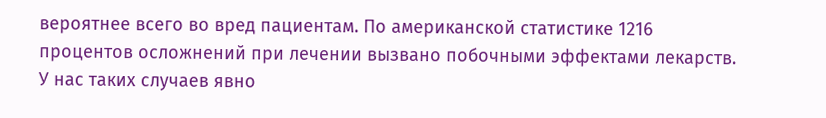вероятнее всего во вред пациентам. По американской статистике 1216 процентов осложнений при лечении вызвано побочными эффектами лекарств. У нас таких случаев явно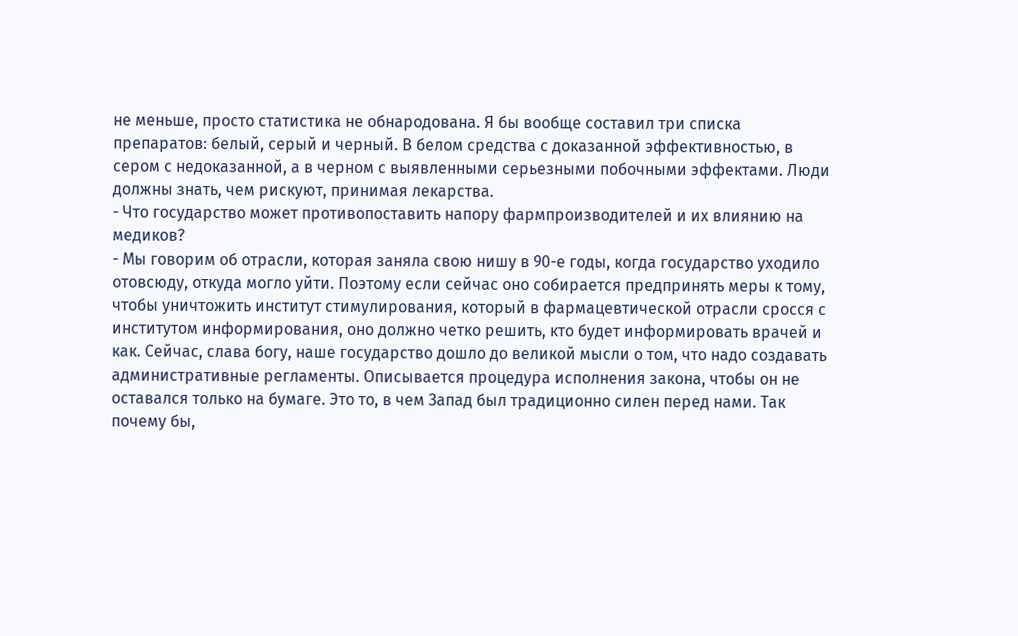не меньше, просто статистика не обнародована. Я бы вообще составил три списка препаратов: белый, серый и черный. В белом средства с доказанной эффективностью, в сером с недоказанной, а в черном с выявленными серьезными побочными эффектами. Люди должны знать, чем рискуют, принимая лекарства.
- Что государство может противопоставить напору фармпроизводителей и их влиянию на медиков?
- Мы говорим об отрасли, которая заняла свою нишу в 90-е годы, когда государство уходило отовсюду, откуда могло уйти. Поэтому если сейчас оно собирается предпринять меры к тому, чтобы уничтожить институт стимулирования, который в фармацевтической отрасли сросся с институтом информирования, оно должно четко решить, кто будет информировать врачей и как. Сейчас, слава богу, наше государство дошло до великой мысли о том, что надо создавать административные регламенты. Описывается процедура исполнения закона, чтобы он не оставался только на бумаге. Это то, в чем Запад был традиционно силен перед нами. Так почему бы,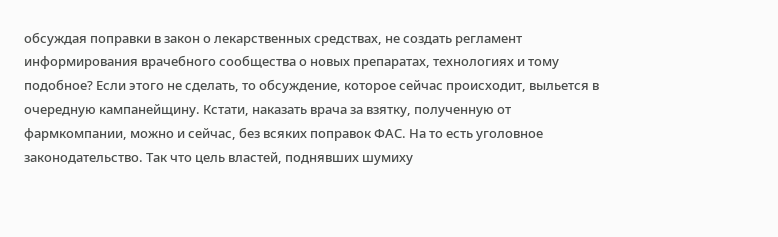обсуждая поправки в закон о лекарственных средствах, не создать регламент информирования врачебного сообщества о новых препаратах, технологиях и тому подобное? Если этого не сделать, то обсуждение, которое сейчас происходит, выльется в очередную кампанейщину. Кстати, наказать врача за взятку, полученную от фармкомпании, можно и сейчас, без всяких поправок ФАС. На то есть уголовное законодательство. Так что цель властей, поднявших шумиху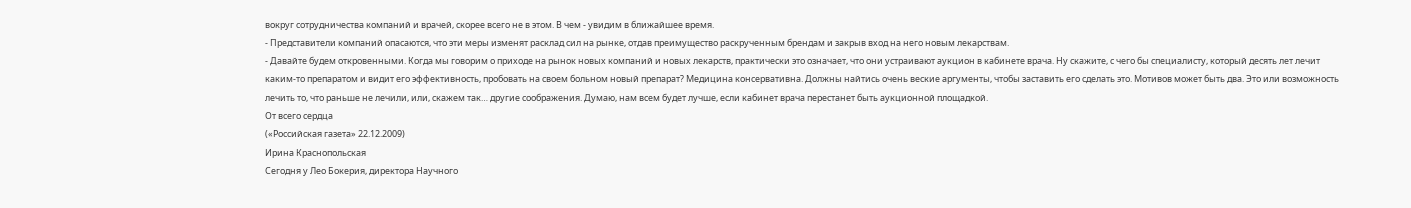вокруг сотрудничества компаний и врачей, скорее всего не в этом. В чем - увидим в ближайшее время.
- Представители компаний опасаются, что эти меры изменят расклад сил на рынке, отдав преимущество раскрученным брендам и закрыв вход на него новым лекарствам.
- Давайте будем откровенными. Когда мы говорим о приходе на рынок новых компаний и новых лекарств, практически это означает, что они устраивают аукцион в кабинете врача. Ну скажите, с чего бы специалисту, который десять лет лечит каким-то препаратом и видит его эффективность, пробовать на своем больном новый препарат? Медицина консервативна. Должны найтись очень веские аргументы, чтобы заставить его сделать это. Мотивов может быть два. Это или возможность лечить то, что раньше не лечили, или, скажем так… другие соображения. Думаю, нам всем будет лучше, если кабинет врача перестанет быть аукционной площадкой.
От всего сердца
(«Российская газета» 22.12.2009)
Ирина Краснопольская
Сегодня у Лео Бокерия, директора Научного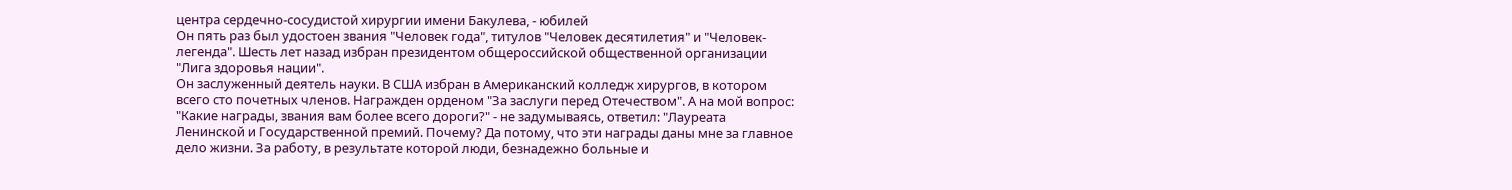центра сердечно-сосудистой хирургии имени Бакулева, - юбилей
Он пять раз был удостоен звания "Человек года", титулов "Человек десятилетия" и "Человек-легенда". Шесть лет назад избран президентом общероссийской общественной организации "Лига здоровья нации".
Он заслуженный деятель науки. В США избран в Американский колледж хирургов, в котором всего сто почетных членов. Награжден орденом "За заслуги перед Отечеством". А на мой вопрос: "Какие награды, звания вам более всего дороги?" - не задумываясь, ответил: "Лауреата Ленинской и Государственной премий. Почему? Да потому, что эти награды даны мне за главное дело жизни. За работу, в результате которой люди, безнадежно больные и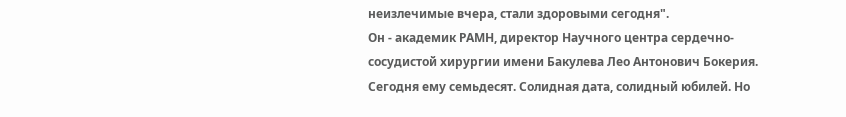неизлечимые вчера, стали здоровыми сегодня".
Он - академик РАМН, директор Научного центра сердечно-сосудистой хирургии имени Бакулева Лео Антонович Бокерия.
Сегодня ему семьдесят. Солидная дата, солидный юбилей. Но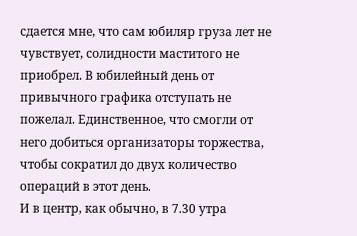сдается мне, что сам юбиляр груза лет не чувствует, солидности маститого не приобрел. В юбилейный день от привычного графика отступать не пожелал. Единственное, что смогли от него добиться организаторы торжества, чтобы сократил до двух количество операций в этот день.
И в центр, как обычно, в 7.30 утра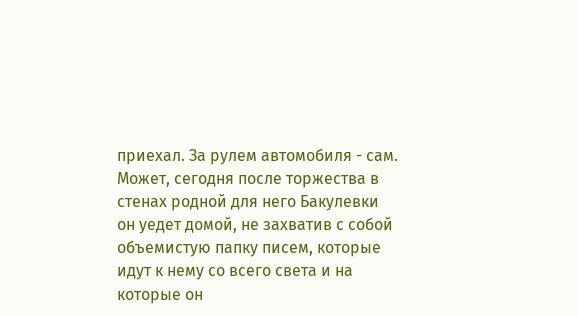приехал. За рулем автомобиля - сам. Может, сегодня после торжества в стенах родной для него Бакулевки он уедет домой, не захватив с собой объемистую папку писем, которые идут к нему со всего света и на которые он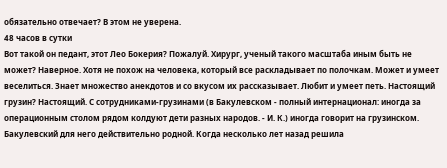обязательно отвечает? В этом не уверена.
48 часов в сутки
Вот такой он педант, этот Лео Бокерия? Пожалуй. Хирург, ученый такого масштаба иным быть не может? Наверное. Хотя не похож на человека, который все раскладывает по полочкам. Может и умеет веселиться. Знает множество анекдотов и со вкусом их рассказывает. Любит и умеет петь. Настоящий грузин? Настоящий. С сотрудниками-грузинами (в Бакулевском - полный интернационал: иногда за операционным столом рядом колдуют дети разных народов. - И. К.) иногда говорит на грузинском.
Бакулевский для него действительно родной. Когда несколько лет назад решила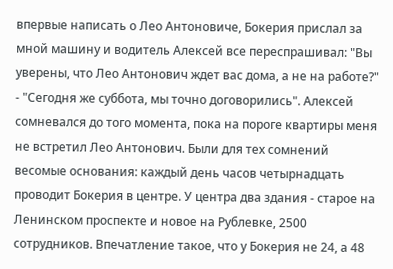впервые написать о Лео Антоновиче, Бокерия прислал за мной машину и водитель Алексей все переспрашивал: "Вы уверены, что Лео Антонович ждет вас дома, а не на работе?" - "Сегодня же суббота, мы точно договорились". Алексей сомневался до того момента, пока на пороге квартиры меня не встретил Лео Антонович. Были для тех сомнений весомые основания: каждый день часов четырнадцать проводит Бокерия в центре. У центра два здания - старое на Ленинском проспекте и новое на Рублевке, 2500 сотрудников. Впечатление такое, что у Бокерия не 24, а 48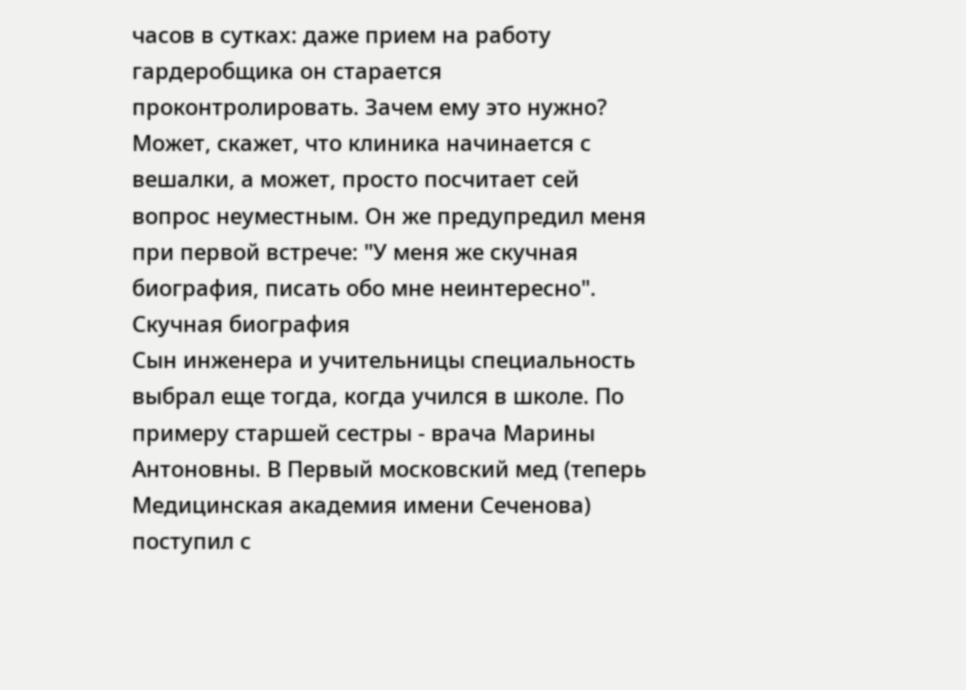часов в сутках: даже прием на работу гардеробщика он старается проконтролировать. Зачем ему это нужно? Может, скажет, что клиника начинается с вешалки, а может, просто посчитает сей вопрос неуместным. Он же предупредил меня при первой встрече: "У меня же скучная биография, писать обо мне неинтересно".
Скучная биография
Сын инженера и учительницы специальность выбрал еще тогда, когда учился в школе. По примеру старшей сестры - врача Марины Антоновны. В Первый московский мед (теперь Медицинская академия имени Сеченова) поступил с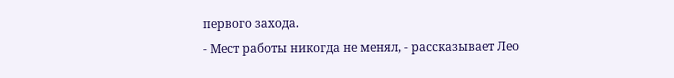первого захода.
- Мест работы никогда не менял, - рассказывает Лео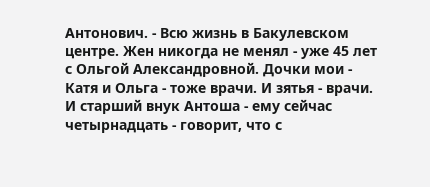Антонович. - Всю жизнь в Бакулевском центре. Жен никогда не менял - уже 45 лет с Ольгой Александровной. Дочки мои - Катя и Ольга - тоже врачи. И зятья - врачи. И старший внук Антоша - ему сейчас четырнадцать - говорит, что с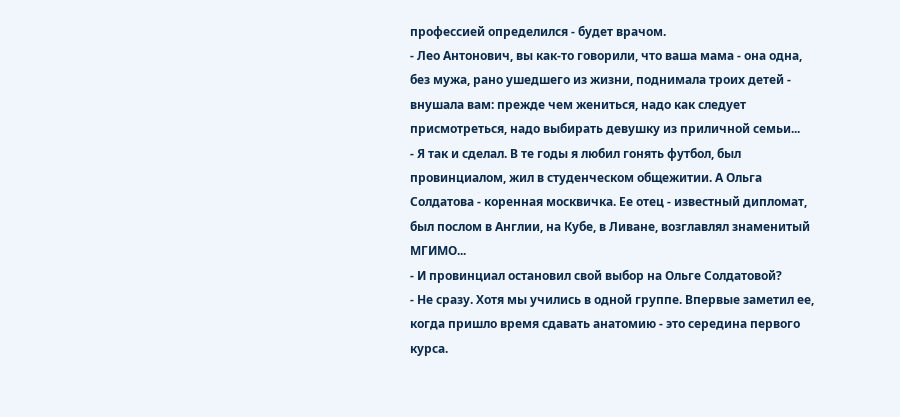профессией определился - будет врачом.
- Лео Антонович, вы как-то говорили, что ваша мама - она одна, без мужа, рано ушедшего из жизни, поднимала троих детей - внушала вам: прежде чем жениться, надо как следует присмотреться, надо выбирать девушку из приличной семьи...
- Я так и сделал. В те годы я любил гонять футбол, был провинциалом, жил в студенческом общежитии. А Ольга Солдатова - коренная москвичка. Ее отец - известный дипломат, был послом в Англии, на Кубе, в Ливане, возглавлял знаменитый МГИМО...
- И провинциал остановил свой выбор на Ольге Солдатовой?
- Не сразу. Хотя мы учились в одной группе. Впервые заметил ее, когда пришло время сдавать анатомию - это середина первого курса.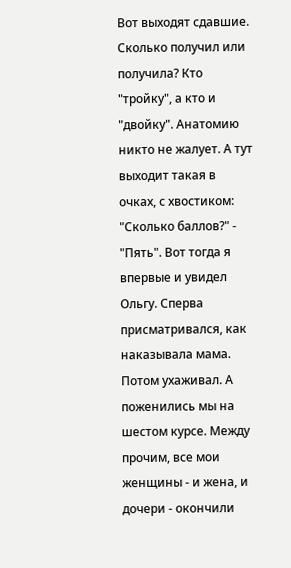Вот выходят сдавшие. Сколько получил или получила? Кто "тройку", а кто и "двойку". Анатомию никто не жалует. А тут выходит такая в очках, с хвостиком: "Сколько баллов?" - "Пять". Вот тогда я впервые и увидел Ольгу. Сперва присматривался, как наказывала мама. Потом ухаживал. А поженились мы на шестом курсе. Между прочим, все мои женщины - и жена, и дочери - окончили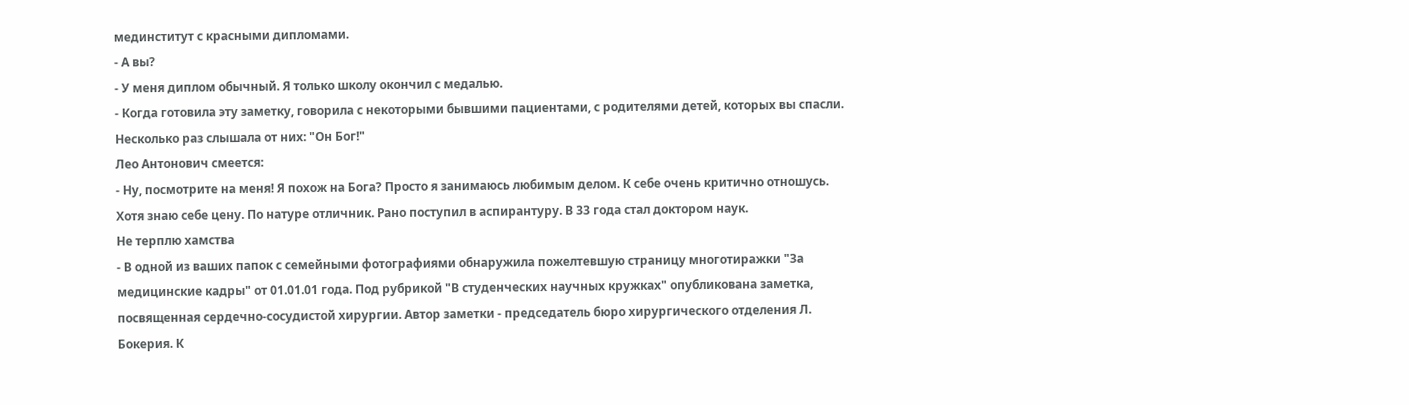мединститут с красными дипломами.
- А вы?
- У меня диплом обычный. Я только школу окончил с медалью.
- Когда готовила эту заметку, говорила с некоторыми бывшими пациентами, с родителями детей, которых вы спасли. Несколько раз слышала от них: "Он Бог!"
Лео Антонович смеется:
- Ну, посмотрите на меня! Я похож на Бога? Просто я занимаюсь любимым делом. К себе очень критично отношусь. Хотя знаю себе цену. По натуре отличник. Рано поступил в аспирантуру. В 33 года стал доктором наук.
Не терплю хамства
- В одной из ваших папок с семейными фотографиями обнаружила пожелтевшую страницу многотиражки "За медицинские кадры" от 01.01.01 года. Под рубрикой "В студенческих научных кружках" опубликована заметка, посвященная сердечно-сосудистой хирургии. Автор заметки - председатель бюро хирургического отделения Л. Бокерия. К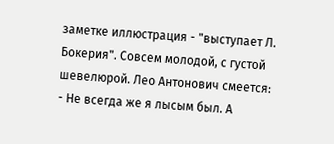заметке иллюстрация - "выступает Л. Бокерия". Совсем молодой, с густой шевелюрой. Лео Антонович смеется:
- Не всегда же я лысым был. А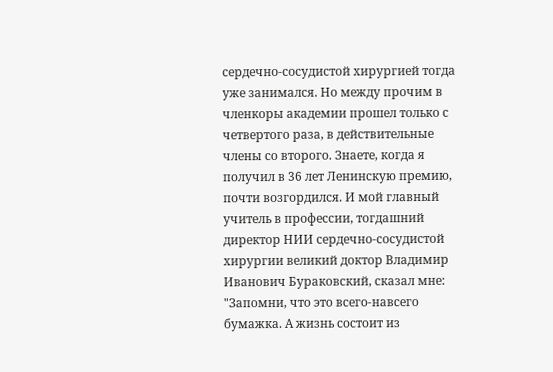сердечно-сосудистой хирургией тогда уже занимался. Но между прочим в членкоры академии прошел только с четвертого раза, в действительные члены со второго. Знаете, когда я получил в 36 лет Ленинскую премию, почти возгордился. И мой главный учитель в профессии, тогдашний директор НИИ сердечно-сосудистой хирургии великий доктор Владимир Иванович Бураковский, сказал мне: "Запомни, что это всего-навсего бумажка. А жизнь состоит из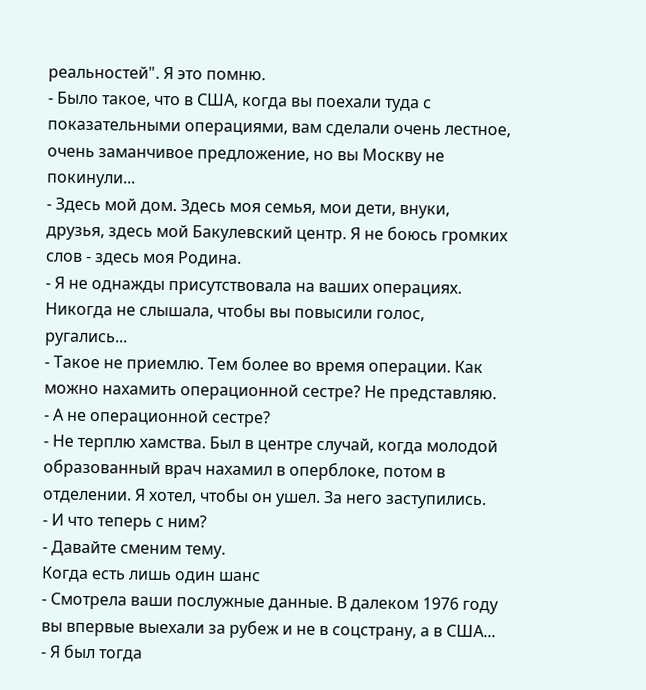реальностей". Я это помню.
- Было такое, что в США, когда вы поехали туда с показательными операциями, вам сделали очень лестное, очень заманчивое предложение, но вы Москву не покинули...
- Здесь мой дом. Здесь моя семья, мои дети, внуки, друзья, здесь мой Бакулевский центр. Я не боюсь громких слов - здесь моя Родина.
- Я не однажды присутствовала на ваших операциях. Никогда не слышала, чтобы вы повысили голос, ругались...
- Такое не приемлю. Тем более во время операции. Как можно нахамить операционной сестре? Не представляю.
- А не операционной сестре?
- Не терплю хамства. Был в центре случай, когда молодой образованный врач нахамил в оперблоке, потом в отделении. Я хотел, чтобы он ушел. За него заступились.
- И что теперь с ним?
- Давайте сменим тему.
Когда есть лишь один шанс
- Смотрела ваши послужные данные. В далеком 1976 году вы впервые выехали за рубеж и не в соцстрану, а в США...
- Я был тогда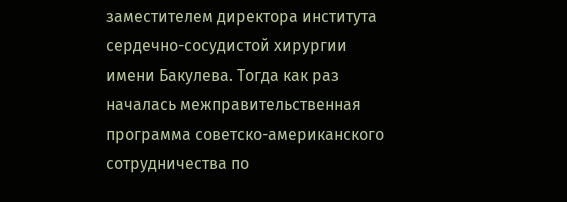заместителем директора института сердечно-сосудистой хирургии имени Бакулева. Тогда как раз началась межправительственная программа советско-американского сотрудничества по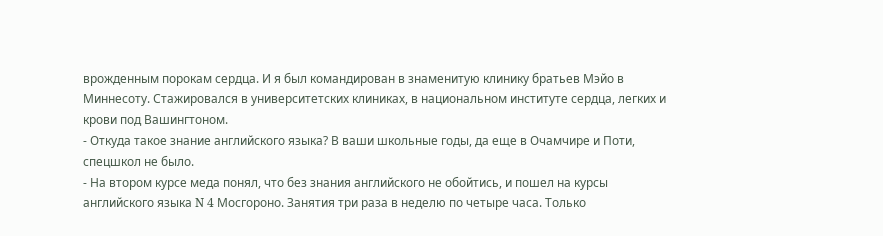врожденным порокам сердца. И я был командирован в знаменитую клинику братьев Мэйо в Миннесоту. Стажировался в университетских клиниках, в национальном институте сердца, легких и крови под Вашингтоном.
- Откуда такое знание английского языка? В ваши школьные годы, да еще в Очамчире и Поти, спецшкол не было.
- На втором курсе меда понял, что без знания английского не обойтись, и пошел на курсы английского языка N 4 Мосгороно. Занятия три раза в неделю по четыре часа. Только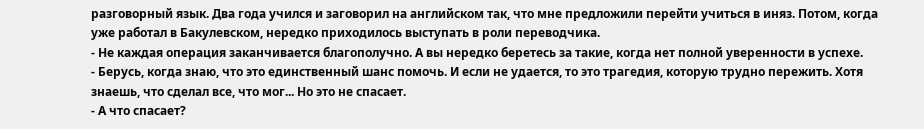разговорный язык. Два года учился и заговорил на английском так, что мне предложили перейти учиться в иняз. Потом, когда уже работал в Бакулевском, нередко приходилось выступать в роли переводчика.
- Не каждая операция заканчивается благополучно. А вы нередко беретесь за такие, когда нет полной уверенности в успехе.
- Берусь, когда знаю, что это единственный шанс помочь. И если не удается, то это трагедия, которую трудно пережить. Хотя знаешь, что сделал все, что мог... Но это не спасает.
- А что спасает?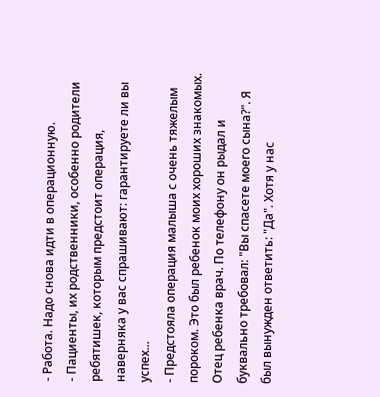- Работа. Надо снова идти в операционную.
- Пациенты, их родственники, особенно родители ребятишек, которым предстоит операция, наверняка у вас спрашивают: гарантируете ли вы успех...
- Предстояла операция малыша с очень тяжелым пороком. Это был ребенок моих хороших знакомых. Отец ребенка врач. По телефону он рыдал и буквально требовал: "Вы спасете моего сына?". Я был вынужден ответить: "Да". Хотя у нас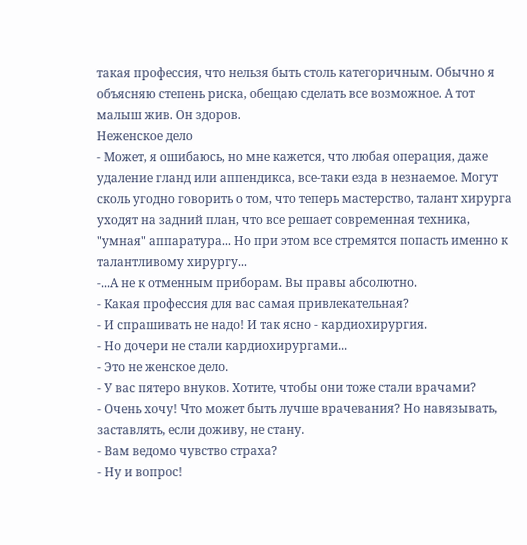такая профессия, что нельзя быть столь категоричным. Обычно я объясняю степень риска, обещаю сделать все возможное. А тот малыш жив. Он здоров.
Неженское дело
- Может, я ошибаюсь, но мне кажется, что любая операция, даже удаление гланд или аппендикса, все-таки езда в незнаемое. Могут сколь угодно говорить о том, что теперь мастерство, талант хирурга уходят на задний план, что все решает современная техника, "умная" аппаратура... Но при этом все стремятся попасть именно к талантливому хирургу...
-...А не к отменным приборам. Вы правы абсолютно.
- Какая профессия для вас самая привлекательная?
- И спрашивать не надо! И так ясно - кардиохирургия.
- Но дочери не стали кардиохирургами...
- Это не женское дело.
- У вас пятеро внуков. Хотите, чтобы они тоже стали врачами?
- Очень хочу! Что может быть лучше врачевания? Но навязывать, заставлять, если доживу, не стану.
- Вам ведомо чувство страха?
- Ну и вопрос!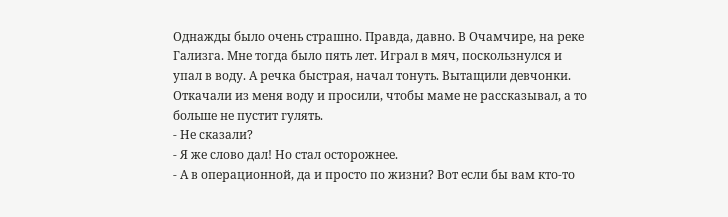Однажды было очень страшно. Правда, давно. В Очамчире, на реке Гализга. Мне тогда было пять лет. Играл в мяч, поскользнулся и упал в воду. А речка быстрая, начал тонуть. Вытащили девчонки. Откачали из меня воду и просили, чтобы маме не рассказывал, а то больше не пустит гулять.
- Не сказали?
- Я же слово дал! Но стал осторожнее.
- А в операционной, да и просто по жизни? Вот если бы вам кто-то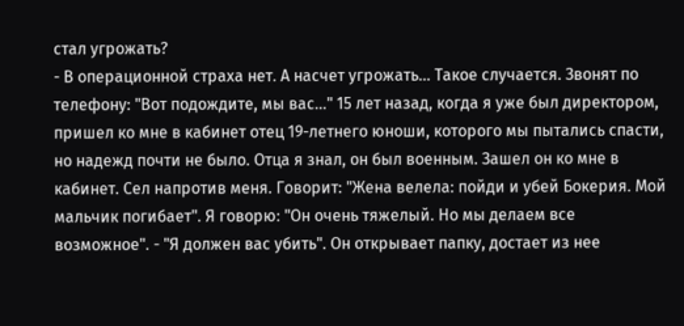стал угрожать?
- В операционной страха нет. А насчет угрожать... Такое случается. Звонят по телефону: "Вот подождите, мы вас..." 15 лет назад, когда я уже был директором, пришел ко мне в кабинет отец 19-летнего юноши, которого мы пытались спасти, но надежд почти не было. Отца я знал, он был военным. Зашел он ко мне в кабинет. Сел напротив меня. Говорит: "Жена велела: пойди и убей Бокерия. Мой мальчик погибает". Я говорю: "Он очень тяжелый. Но мы делаем все возможное". - "Я должен вас убить". Он открывает папку, достает из нее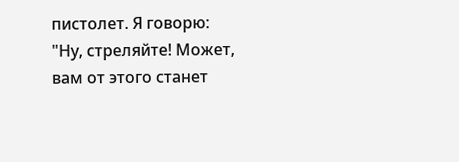пистолет. Я говорю: "Ну, стреляйте! Может, вам от этого станет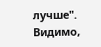лучше". Видимо,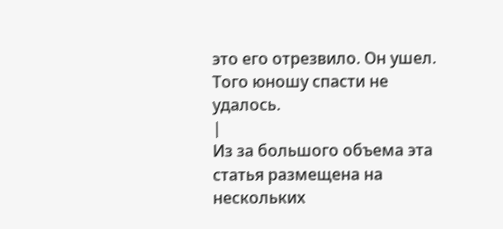это его отрезвило. Он ушел. Того юношу спасти не удалось.
|
Из за большого объема эта статья размещена на нескольких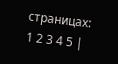страницах:
1 2 3 4 5 |